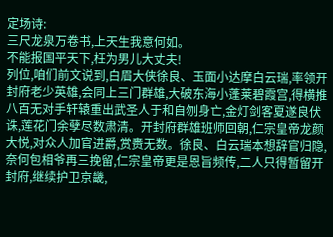定场诗:
三尺龙泉万卷书,上天生我意何如。
不能报国平天下,枉为男儿大丈夫!
列位,咱们前文说到,白眉大侠徐良、玉面小达摩白云瑞,率领开封府老少英雄,会同上三门群雄,大破东海小蓬莱碧霞宫,得横推八百无对手轩辕重出武圣人于和自刎身亡,金灯剑客夏遂良伏诛,莲花门余孽尽数肃清。开封府群雄班师回朝,仁宗皇帝龙颜大悦,对众人加官进爵,赏赉无数。徐良、白云瑞本想辞官归隐,奈何包相爷再三挽留,仁宗皇帝更是恩旨频传,二人只得暂留开封府,继续护卫京畿,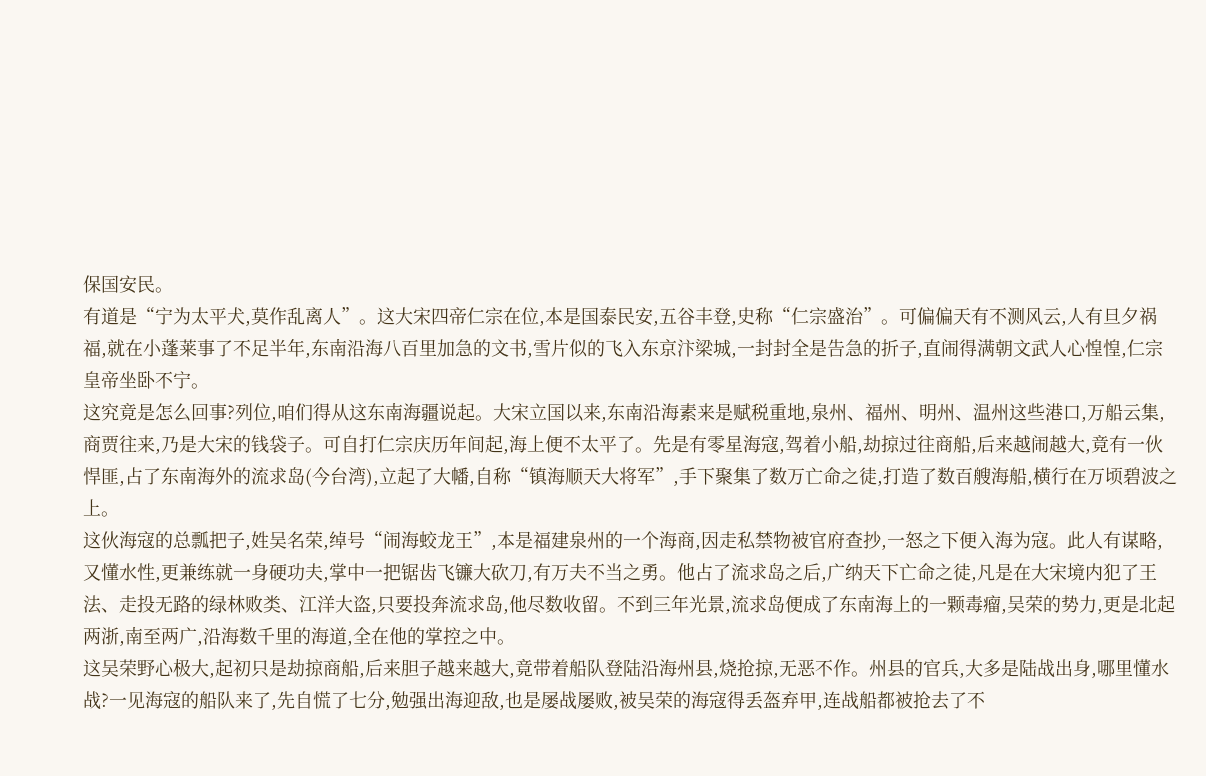保国安民。
有道是“宁为太平犬,莫作乱离人”。这大宋四帝仁宗在位,本是国泰民安,五谷丰登,史称“仁宗盛治”。可偏偏天有不测风云,人有旦夕祸福,就在小蓬莱事了不足半年,东南沿海八百里加急的文书,雪片似的飞入东京汴梁城,一封封全是告急的折子,直闹得满朝文武人心惶惶,仁宗皇帝坐卧不宁。
这究竟是怎么回事?列位,咱们得从这东南海疆说起。大宋立国以来,东南沿海素来是赋税重地,泉州、福州、明州、温州这些港口,万船云集,商贾往来,乃是大宋的钱袋子。可自打仁宗庆历年间起,海上便不太平了。先是有零星海寇,驾着小船,劫掠过往商船,后来越闹越大,竟有一伙悍匪,占了东南海外的流求岛(今台湾),立起了大幡,自称“镇海顺天大将军”,手下聚集了数万亡命之徒,打造了数百艘海船,横行在万顷碧波之上。
这伙海寇的总瓢把子,姓吴名荣,绰号“闹海蛟龙王”,本是福建泉州的一个海商,因走私禁物被官府查抄,一怒之下便入海为寇。此人有谋略,又懂水性,更兼练就一身硬功夫,掌中一把锯齿飞镰大砍刀,有万夫不当之勇。他占了流求岛之后,广纳天下亡命之徒,凡是在大宋境内犯了王法、走投无路的绿林败类、江洋大盗,只要投奔流求岛,他尽数收留。不到三年光景,流求岛便成了东南海上的一颗毒瘤,吴荣的势力,更是北起两浙,南至两广,沿海数千里的海道,全在他的掌控之中。
这吴荣野心极大,起初只是劫掠商船,后来胆子越来越大,竟带着船队登陆沿海州县,烧抢掠,无恶不作。州县的官兵,大多是陆战出身,哪里懂水战?一见海寇的船队来了,先自慌了七分,勉强出海迎敌,也是屡战屡败,被吴荣的海寇得丢盔弃甲,连战船都被抢去了不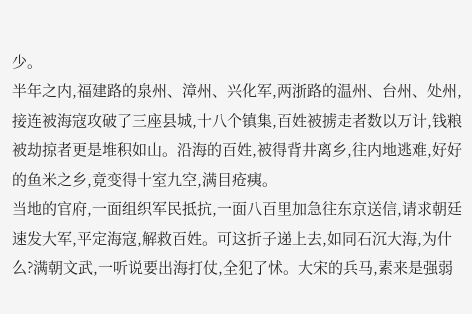少。
半年之内,福建路的泉州、漳州、兴化军,两浙路的温州、台州、处州,接连被海寇攻破了三座县城,十八个镇集,百姓被掳走者数以万计,钱粮被劫掠者更是堆积如山。沿海的百姓,被得背井离乡,往内地逃难,好好的鱼米之乡,竟变得十室九空,满目疮痍。
当地的官府,一面组织军民抵抗,一面八百里加急往东京送信,请求朝廷速发大军,平定海寇,解救百姓。可这折子递上去,如同石沉大海,为什么?满朝文武,一听说要出海打仗,全犯了怵。大宋的兵马,素来是强弱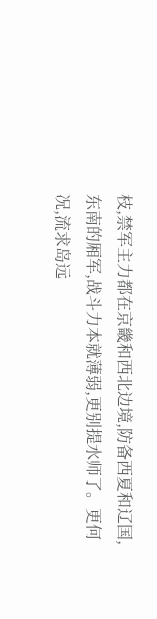枝,禁军主力都在京畿和西北边境,防备西夏和辽国,东南的厢军,战斗力本就薄弱,更别提水师了。更何况,流求岛远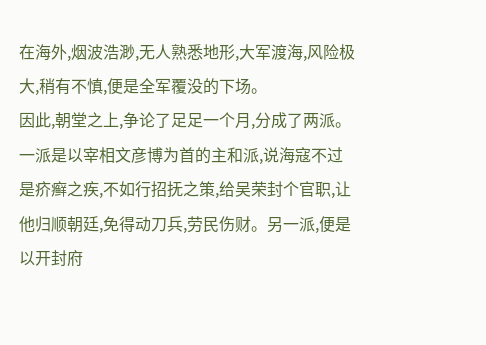在海外,烟波浩渺,无人熟悉地形,大军渡海,风险极大,稍有不慎,便是全军覆没的下场。
因此,朝堂之上,争论了足足一个月,分成了两派。一派是以宰相文彦博为首的主和派,说海寇不过是疥癣之疾,不如行招抚之策,给吴荣封个官职,让他归顺朝廷,免得动刀兵,劳民伤财。另一派,便是以开封府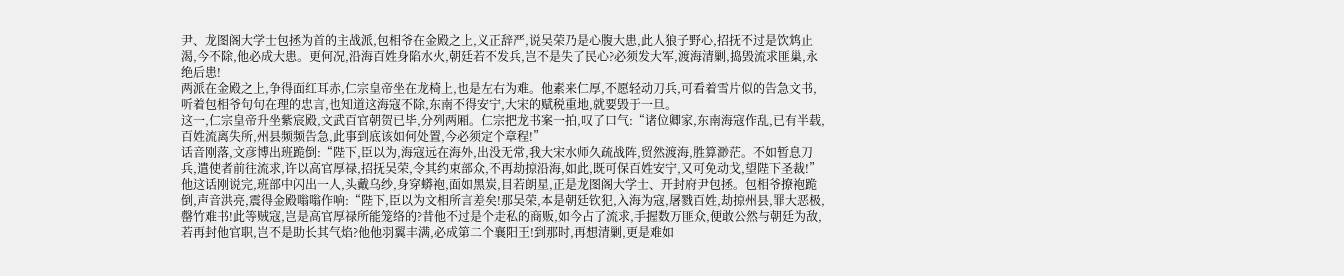尹、龙图阁大学士包拯为首的主战派,包相爷在金殿之上,义正辞严,说吴荣乃是心腹大患,此人狼子野心,招抚不过是饮鸩止渴,今不除,他必成大患。更何况,沿海百姓身陷水火,朝廷若不发兵,岂不是失了民心?必须发大军,渡海清剿,捣毁流求匪巢,永绝后患!
两派在金殿之上,争得面红耳赤,仁宗皇帝坐在龙椅上,也是左右为难。他素来仁厚,不愿轻动刀兵,可看着雪片似的告急文书,听着包相爷句句在理的忠言,也知道这海寇不除,东南不得安宁,大宋的赋税重地,就要毁于一旦。
这一,仁宗皇帝升坐紫宸殿,文武百官朝贺已毕,分列两厢。仁宗把龙书案一拍,叹了口气:“诸位卿家,东南海寇作乱,已有半载,百姓流离失所,州县频频告急,此事到底该如何处置,今必须定个章程!”
话音刚落,文彦博出班跪倒:“陛下,臣以为,海寇远在海外,出没无常,我大宋水师久疏战阵,贸然渡海,胜算渺茫。不如暂息刀兵,遣使者前往流求,许以高官厚禄,招抚吴荣,令其约束部众,不再劫掠沿海,如此,既可保百姓安宁,又可免动戈,望陛下圣裁!”
他这话刚说完,班部中闪出一人,头戴乌纱,身穿蟒袍,面如黑炭,目若朗星,正是龙图阁大学士、开封府尹包拯。包相爷撩袍跪倒,声音洪亮,震得金殿嗡嗡作响:“陛下,臣以为文相所言差矣!那吴荣,本是朝廷钦犯,入海为寇,屠戮百姓,劫掠州县,罪大恶极,罄竹难书!此等贼寇,岂是高官厚禄所能笼络的?昔他不过是个走私的商贩,如今占了流求,手握数万匪众,便敢公然与朝廷为敌,若再封他官职,岂不是助长其气焰?他他羽翼丰满,必成第二个襄阳王!到那时,再想清剿,更是难如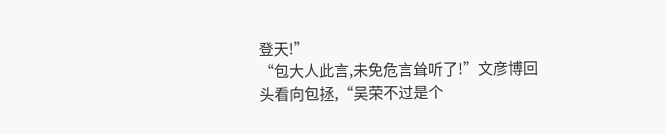登天!”
“包大人此言,未免危言耸听了!”文彦博回头看向包拯,“吴荣不过是个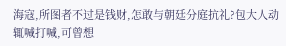海寇,所图者不过是钱财,怎敢与朝廷分庭抗礼?包大人动辄喊打喊,可曾想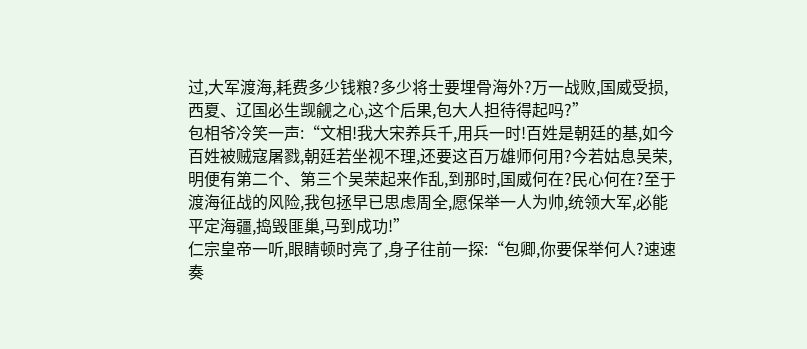过,大军渡海,耗费多少钱粮?多少将士要埋骨海外?万一战败,国威受损,西夏、辽国必生觊觎之心,这个后果,包大人担待得起吗?”
包相爷冷笑一声:“文相!我大宋养兵千,用兵一时!百姓是朝廷的基,如今百姓被贼寇屠戮,朝廷若坐视不理,还要这百万雄师何用?今若姑息吴荣,明便有第二个、第三个吴荣起来作乱,到那时,国威何在?民心何在?至于渡海征战的风险,我包拯早已思虑周全,愿保举一人为帅,统领大军,必能平定海疆,捣毁匪巢,马到成功!”
仁宗皇帝一听,眼睛顿时亮了,身子往前一探:“包卿,你要保举何人?速速奏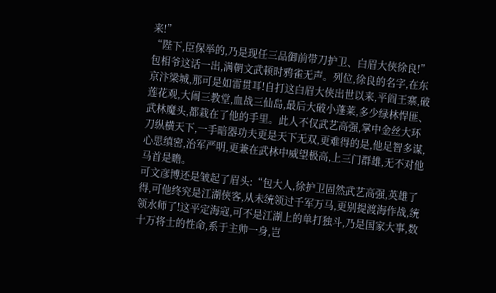来!”
“陛下,臣保举的,乃是现任三品御前带刀护卫、白眉大侠徐良!”
包相爷这话一出,满朝文武顿时鸦雀无声。列位,徐良的名字,在东京汴梁城,那可是如雷贯耳!自打这白眉大侠出世以来,平阎王寨,破莲花观,大闹三教堂,血战三仙岛,最后大破小蓬莱,多少绿林悍匪、武林魔头,都栽在了他的手里。此人不仅武艺高强,掌中金丝大环刀纵横天下,一手暗器功夫更是天下无双,更难得的是,他足智多谋,心思缜密,治军严明,更兼在武林中威望极高,上三门群雄,无不对他马首是瞻。
可文彦博还是皱起了眉头:“包大人,徐护卫固然武艺高强,英雄了得,可他终究是江湖侠客,从未统领过千军万马,更别提渡海作战,统领水师了!这平定海寇,可不是江湖上的单打独斗,乃是国家大事,数十万将士的性命,系于主帅一身,岂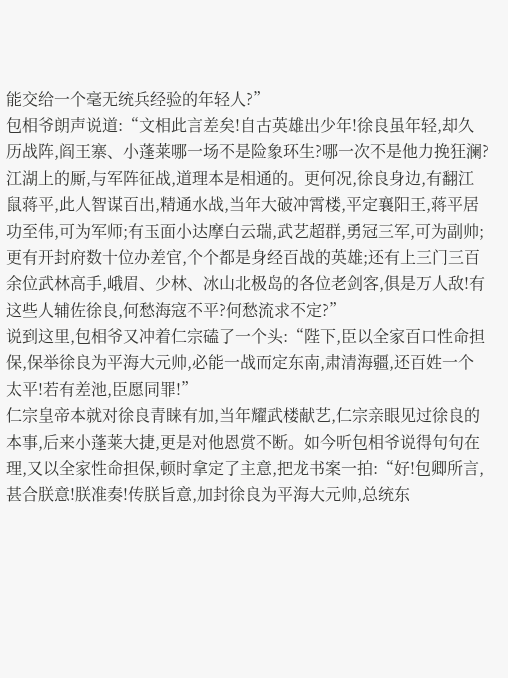能交给一个毫无统兵经验的年轻人?”
包相爷朗声说道:“文相此言差矣!自古英雄出少年!徐良虽年轻,却久历战阵,阎王寨、小蓬莱哪一场不是险象环生?哪一次不是他力挽狂澜?江湖上的厮,与军阵征战,道理本是相通的。更何况,徐良身边,有翻江鼠蒋平,此人智谋百出,精通水战,当年大破冲霄楼,平定襄阳王,蒋平居功至伟,可为军师;有玉面小达摩白云瑞,武艺超群,勇冠三军,可为副帅;更有开封府数十位办差官,个个都是身经百战的英雄;还有上三门三百余位武林高手,峨眉、少林、冰山北极岛的各位老剑客,俱是万人敌!有这些人辅佐徐良,何愁海寇不平?何愁流求不定?”
说到这里,包相爷又冲着仁宗磕了一个头:“陛下,臣以全家百口性命担保,保举徐良为平海大元帅,必能一战而定东南,肃清海疆,还百姓一个太平!若有差池,臣愿同罪!”
仁宗皇帝本就对徐良青睐有加,当年耀武楼献艺,仁宗亲眼见过徐良的本事,后来小蓬莱大捷,更是对他恩赏不断。如今听包相爷说得句句在理,又以全家性命担保,顿时拿定了主意,把龙书案一拍:“好!包卿所言,甚合朕意!朕准奏!传朕旨意,加封徐良为平海大元帅,总统东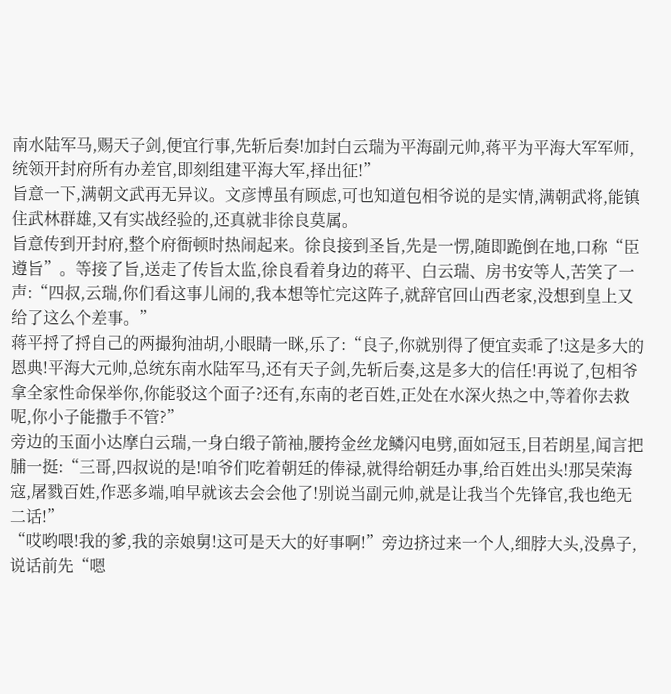南水陆军马,赐天子剑,便宜行事,先斩后奏!加封白云瑞为平海副元帅,蒋平为平海大军军师,统领开封府所有办差官,即刻组建平海大军,择出征!”
旨意一下,满朝文武再无异议。文彦博虽有顾虑,可也知道包相爷说的是实情,满朝武将,能镇住武林群雄,又有实战经验的,还真就非徐良莫属。
旨意传到开封府,整个府衙顿时热闹起来。徐良接到圣旨,先是一愣,随即跪倒在地,口称“臣遵旨”。等接了旨,送走了传旨太监,徐良看着身边的蒋平、白云瑞、房书安等人,苦笑了一声:“四叔,云瑞,你们看这事儿闹的,我本想等忙完这阵子,就辞官回山西老家,没想到皇上又给了这么个差事。”
蒋平捋了捋自己的两撮狗油胡,小眼睛一眯,乐了:“良子,你就别得了便宜卖乖了!这是多大的恩典!平海大元帅,总统东南水陆军马,还有天子剑,先斩后奏,这是多大的信任!再说了,包相爷拿全家性命保举你,你能驳这个面子?还有,东南的老百姓,正处在水深火热之中,等着你去救呢,你小子能撒手不管?”
旁边的玉面小达摩白云瑞,一身白缎子箭袖,腰挎金丝龙鳞闪电劈,面如冠玉,目若朗星,闻言把脯一挺:“三哥,四叔说的是!咱爷们吃着朝廷的俸禄,就得给朝廷办事,给百姓出头!那吴荣海寇,屠戮百姓,作恶多端,咱早就该去会会他了!别说当副元帅,就是让我当个先锋官,我也绝无二话!”
“哎哟喂!我的爹,我的亲娘舅!这可是天大的好事啊!”旁边挤过来一个人,细脖大头,没鼻子,说话前先“嗯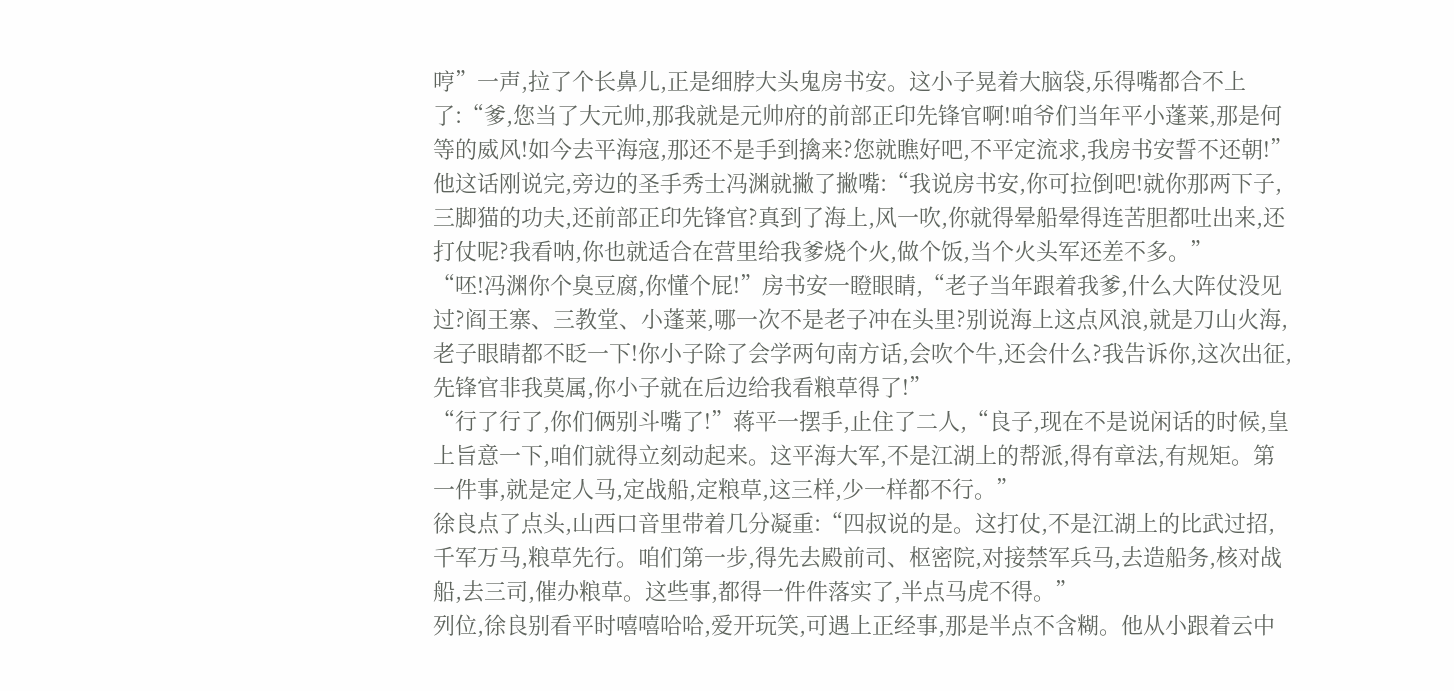哼”一声,拉了个长鼻儿,正是细脖大头鬼房书安。这小子晃着大脑袋,乐得嘴都合不上了:“爹,您当了大元帅,那我就是元帅府的前部正印先锋官啊!咱爷们当年平小蓬莱,那是何等的威风!如今去平海寇,那还不是手到擒来?您就瞧好吧,不平定流求,我房书安誓不还朝!”
他这话刚说完,旁边的圣手秀士冯渊就撇了撇嘴:“我说房书安,你可拉倒吧!就你那两下子,三脚猫的功夫,还前部正印先锋官?真到了海上,风一吹,你就得晕船晕得连苦胆都吐出来,还打仗呢?我看呐,你也就适合在营里给我爹烧个火,做个饭,当个火头军还差不多。”
“呸!冯渊你个臭豆腐,你懂个屁!”房书安一瞪眼睛,“老子当年跟着我爹,什么大阵仗没见过?阎王寨、三教堂、小蓬莱,哪一次不是老子冲在头里?别说海上这点风浪,就是刀山火海,老子眼睛都不眨一下!你小子除了会学两句南方话,会吹个牛,还会什么?我告诉你,这次出征,先锋官非我莫属,你小子就在后边给我看粮草得了!”
“行了行了,你们俩别斗嘴了!”蒋平一摆手,止住了二人,“良子,现在不是说闲话的时候,皇上旨意一下,咱们就得立刻动起来。这平海大军,不是江湖上的帮派,得有章法,有规矩。第一件事,就是定人马,定战船,定粮草,这三样,少一样都不行。”
徐良点了点头,山西口音里带着几分凝重:“四叔说的是。这打仗,不是江湖上的比武过招,千军万马,粮草先行。咱们第一步,得先去殿前司、枢密院,对接禁军兵马,去造船务,核对战船,去三司,催办粮草。这些事,都得一件件落实了,半点马虎不得。”
列位,徐良别看平时嘻嘻哈哈,爱开玩笑,可遇上正经事,那是半点不含糊。他从小跟着云中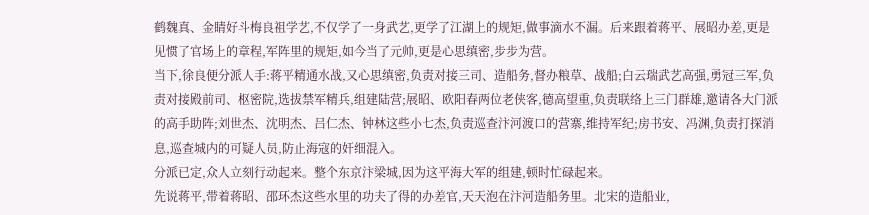鹤魏真、金睛好斗梅良祖学艺,不仅学了一身武艺,更学了江湖上的规矩,做事滴水不漏。后来跟着蒋平、展昭办差,更是见惯了官场上的章程,军阵里的规矩,如今当了元帅,更是心思缜密,步步为营。
当下,徐良便分派人手:蒋平精通水战,又心思缜密,负责对接三司、造船务,督办粮草、战船;白云瑞武艺高强,勇冠三军,负责对接殿前司、枢密院,选拔禁军精兵,组建陆营;展昭、欧阳春两位老侠客,德高望重,负责联络上三门群雄,邀请各大门派的高手助阵;刘世杰、沈明杰、吕仁杰、钟林这些小七杰,负责巡查汴河渡口的营寨,维持军纪;房书安、冯渊,负责打探消息,巡查城内的可疑人员,防止海寇的奸细混入。
分派已定,众人立刻行动起来。整个东京汴梁城,因为这平海大军的组建,顿时忙碌起来。
先说蒋平,带着蒋昭、邵环杰这些水里的功夫了得的办差官,天天泡在汴河造船务里。北宋的造船业,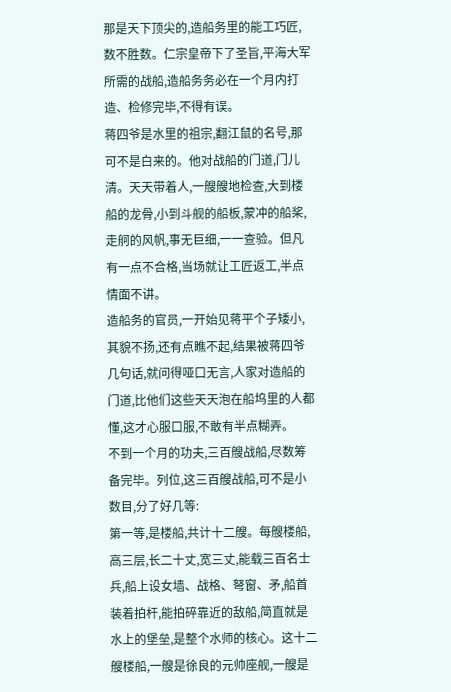那是天下顶尖的,造船务里的能工巧匠,数不胜数。仁宗皇帝下了圣旨,平海大军所需的战船,造船务务必在一个月内打造、检修完毕,不得有误。
蒋四爷是水里的祖宗,翻江鼠的名号,那可不是白来的。他对战船的门道,门儿清。天天带着人,一艘艘地检查,大到楼船的龙骨,小到斗舰的船板,蒙冲的船桨,走舸的风帆,事无巨细,一一查验。但凡有一点不合格,当场就让工匠返工,半点情面不讲。
造船务的官员,一开始见蒋平个子矮小,其貌不扬,还有点瞧不起,结果被蒋四爷几句话,就问得哑口无言,人家对造船的门道,比他们这些天天泡在船坞里的人都懂,这才心服口服,不敢有半点糊弄。
不到一个月的功夫,三百艘战船,尽数筹备完毕。列位,这三百艘战船,可不是小数目,分了好几等:
第一等,是楼船,共计十二艘。每艘楼船,高三层,长二十丈,宽三丈,能载三百名士兵,船上设女墙、战格、弩窗、矛,船首装着拍杆,能拍碎靠近的敌船,简直就是水上的堡垒,是整个水师的核心。这十二艘楼船,一艘是徐良的元帅座舰,一艘是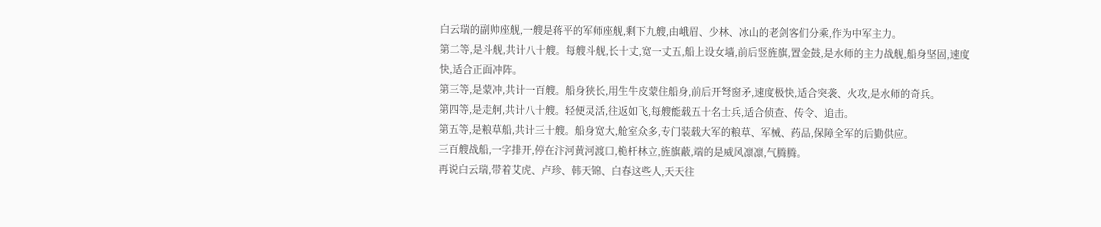白云瑞的副帅座舰,一艘是蒋平的军师座舰,剩下九艘,由峨眉、少林、冰山的老剑客们分乘,作为中军主力。
第二等,是斗舰,共计八十艘。每艘斗舰,长十丈,宽一丈五,船上设女墙,前后竖旌旗,置金鼓,是水师的主力战舰,船身坚固,速度快,适合正面冲阵。
第三等,是蒙冲,共计一百艘。船身狭长,用生牛皮蒙住船身,前后开弩窗矛,速度极快,适合突袭、火攻,是水师的奇兵。
第四等,是走舸,共计八十艘。轻便灵活,往返如飞,每艘能载五十名士兵,适合侦查、传令、追击。
第五等,是粮草船,共计三十艘。船身宽大,舱室众多,专门装载大军的粮草、军械、药品,保障全军的后勤供应。
三百艘战船,一字排开,停在汴河黄河渡口,桅杆林立,旌旗蔽,端的是威风凛凛,气腾腾。
再说白云瑞,带着艾虎、卢珍、韩天锦、白春这些人,天天往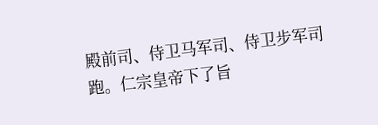殿前司、侍卫马军司、侍卫步军司跑。仁宗皇帝下了旨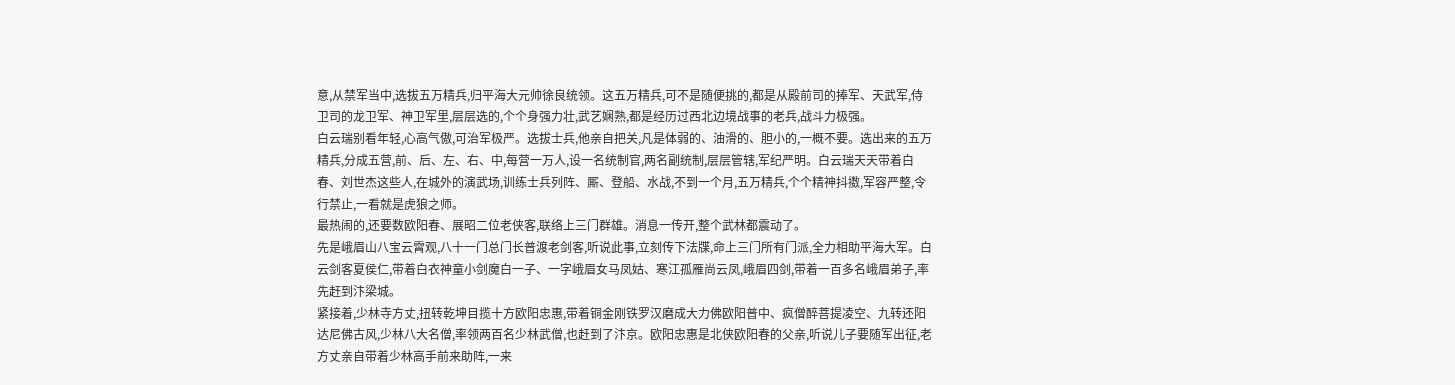意,从禁军当中,选拔五万精兵,归平海大元帅徐良统领。这五万精兵,可不是随便挑的,都是从殿前司的捧军、天武军,侍卫司的龙卫军、神卫军里,层层选的,个个身强力壮,武艺娴熟,都是经历过西北边境战事的老兵,战斗力极强。
白云瑞别看年轻,心高气傲,可治军极严。选拔士兵,他亲自把关,凡是体弱的、油滑的、胆小的,一概不要。选出来的五万精兵,分成五营,前、后、左、右、中,每营一万人,设一名统制官,两名副统制,层层管辖,军纪严明。白云瑞天天带着白春、刘世杰这些人,在城外的演武场,训练士兵列阵、厮、登船、水战,不到一个月,五万精兵,个个精神抖擞,军容严整,令行禁止,一看就是虎狼之师。
最热闹的,还要数欧阳春、展昭二位老侠客,联络上三门群雄。消息一传开,整个武林都震动了。
先是峨眉山八宝云霄观,八十一门总门长普渡老剑客,听说此事,立刻传下法牒,命上三门所有门派,全力相助平海大军。白云剑客夏侯仁,带着白衣神童小剑魔白一子、一字峨眉女马凤姑、寒江孤雁尚云凤,峨眉四剑,带着一百多名峨眉弟子,率先赶到汴梁城。
紧接着,少林寺方丈,扭转乾坤目揽十方欧阳忠惠,带着铜金刚铁罗汉磨成大力佛欧阳普中、疯僧醉菩提凌空、九转还阳达尼佛古风,少林八大名僧,率领两百名少林武僧,也赶到了汴京。欧阳忠惠是北侠欧阳春的父亲,听说儿子要随军出征,老方丈亲自带着少林高手前来助阵,一来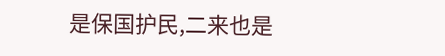是保国护民,二来也是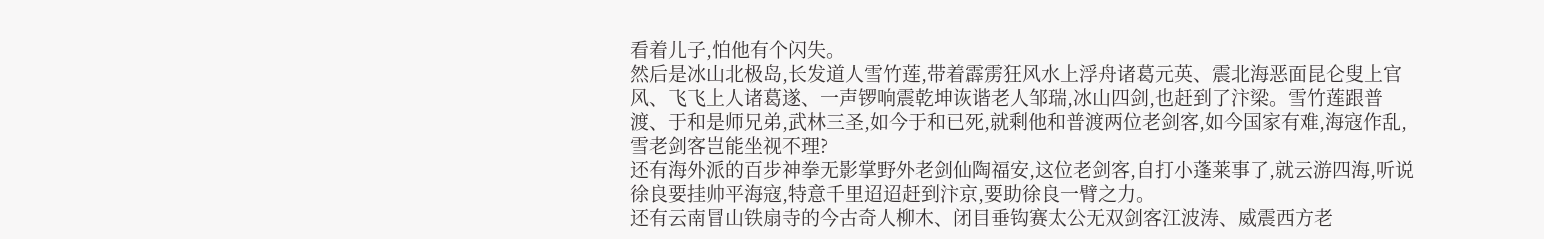看着儿子,怕他有个闪失。
然后是冰山北极岛,长发道人雪竹莲,带着霹雳狂风水上浮舟诸葛元英、震北海恶面昆仑叟上官风、飞飞上人诸葛遂、一声锣响震乾坤诙谐老人邹瑞,冰山四剑,也赶到了汴梁。雪竹莲跟普渡、于和是师兄弟,武林三圣,如今于和已死,就剩他和普渡两位老剑客,如今国家有难,海寇作乱,雪老剑客岂能坐视不理?
还有海外派的百步神拳无影掌野外老剑仙陶福安,这位老剑客,自打小蓬莱事了,就云游四海,听说徐良要挂帅平海寇,特意千里迢迢赶到汴京,要助徐良一臂之力。
还有云南冒山铁扇寺的今古奇人柳木、闭目垂钩赛太公无双剑客江波涛、威震西方老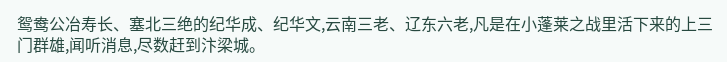鸳鸯公冶寿长、塞北三绝的纪华成、纪华文,云南三老、辽东六老,凡是在小蓬莱之战里活下来的上三门群雄,闻听消息,尽数赶到汴梁城。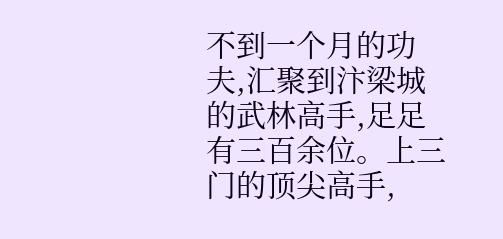不到一个月的功夫,汇聚到汴梁城的武林高手,足足有三百余位。上三门的顶尖高手,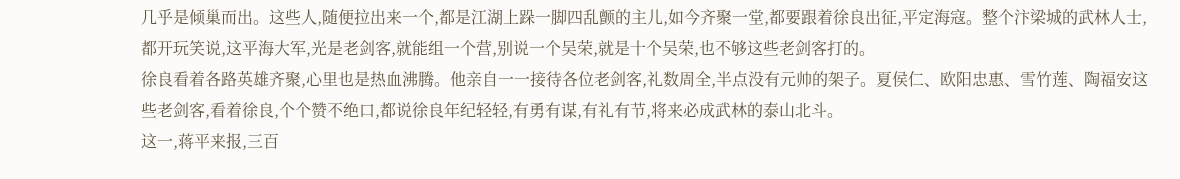几乎是倾巢而出。这些人,随便拉出来一个,都是江湖上跺一脚四乱颤的主儿,如今齐聚一堂,都要跟着徐良出征,平定海寇。整个汴梁城的武林人士,都开玩笑说,这平海大军,光是老剑客,就能组一个营,别说一个吴荣,就是十个吴荣,也不够这些老剑客打的。
徐良看着各路英雄齐聚,心里也是热血沸腾。他亲自一一接待各位老剑客,礼数周全,半点没有元帅的架子。夏侯仁、欧阳忠惠、雪竹莲、陶福安这些老剑客,看着徐良,个个赞不绝口,都说徐良年纪轻轻,有勇有谋,有礼有节,将来必成武林的泰山北斗。
这一,蒋平来报,三百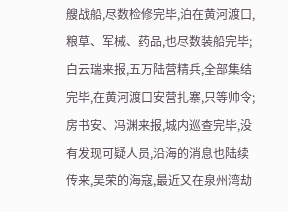艘战船,尽数检修完毕,泊在黄河渡口,粮草、军械、药品,也尽数装船完毕;白云瑞来报,五万陆营精兵,全部集结完毕,在黄河渡口安营扎寨,只等帅令;房书安、冯渊来报,城内巡查完毕,没有发现可疑人员,沿海的消息也陆续传来,吴荣的海寇,最近又在泉州湾劫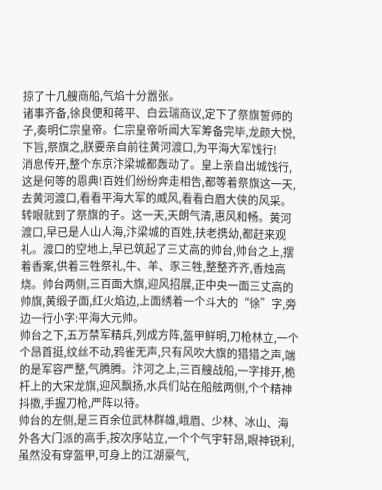掠了十几艘商船,气焰十分嚣张。
诸事齐备,徐良便和蒋平、白云瑞商议,定下了祭旗誓师的子,奏明仁宗皇帝。仁宗皇帝听闻大军筹备完毕,龙颜大悦,下旨,祭旗之,朕要亲自前往黄河渡口,为平海大军饯行!
消息传开,整个东京汴梁城都轰动了。皇上亲自出城饯行,这是何等的恩典!百姓们纷纷奔走相告,都等着祭旗这一天,去黄河渡口,看看平海大军的威风,看看白眉大侠的风采。
转眼就到了祭旗的子。这一天,天朗气清,惠风和畅。黄河渡口,早已是人山人海,汴梁城的百姓,扶老携幼,都赶来观礼。渡口的空地上,早已筑起了三丈高的帅台,帅台之上,摆着香案,供着三牲祭礼,牛、羊、豕三牲,整整齐齐,香烛高烧。帅台两侧,三百面大旗,迎风招展,正中央一面三丈高的帅旗,黄缎子面,红火焰边,上面绣着一个斗大的“徐”字,旁边一行小字:平海大元帅。
帅台之下,五万禁军精兵,列成方阵,盔甲鲜明,刀枪林立,一个个昂首挺,纹丝不动,鸦雀无声,只有风吹大旗的猎猎之声,端的是军容严整,气腾腾。汴河之上,三百艘战船,一字排开,桅杆上的大宋龙旗,迎风飘扬,水兵们站在船舷两侧,个个精神抖擞,手握刀枪,严阵以待。
帅台的左侧,是三百余位武林群雄,峨眉、少林、冰山、海外各大门派的高手,按次序站立,一个个气宇轩昂,眼神锐利,虽然没有穿盔甲,可身上的江湖豪气,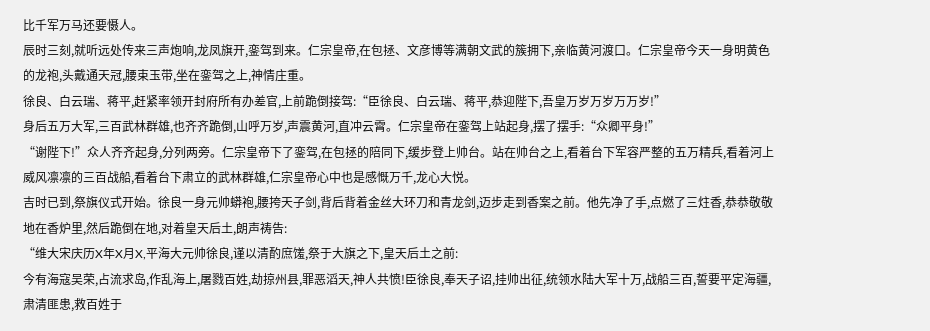比千军万马还要慑人。
辰时三刻,就听远处传来三声炮响,龙凤旗开,銮驾到来。仁宗皇帝,在包拯、文彦博等满朝文武的簇拥下,亲临黄河渡口。仁宗皇帝今天一身明黄色的龙袍,头戴通天冠,腰束玉带,坐在銮驾之上,神情庄重。
徐良、白云瑞、蒋平,赶紧率领开封府所有办差官,上前跪倒接驾:“臣徐良、白云瑞、蒋平,恭迎陛下,吾皇万岁万岁万万岁!”
身后五万大军,三百武林群雄,也齐齐跪倒,山呼万岁,声震黄河,直冲云霄。仁宗皇帝在銮驾上站起身,摆了摆手:“众卿平身!”
“谢陛下!”众人齐齐起身,分列两旁。仁宗皇帝下了銮驾,在包拯的陪同下,缓步登上帅台。站在帅台之上,看着台下军容严整的五万精兵,看着河上威风凛凛的三百战船,看着台下肃立的武林群雄,仁宗皇帝心中也是感慨万千,龙心大悦。
吉时已到,祭旗仪式开始。徐良一身元帅蟒袍,腰挎天子剑,背后背着金丝大环刀和青龙剑,迈步走到香案之前。他先净了手,点燃了三炷香,恭恭敬敬地在香炉里,然后跪倒在地,对着皇天后土,朗声祷告:
“维大宋庆历X年X月X,平海大元帅徐良,谨以清酌庶馐,祭于大旗之下,皇天后土之前:
今有海寇吴荣,占流求岛,作乱海上,屠戮百姓,劫掠州县,罪恶滔天,神人共愤!臣徐良,奉天子诏,挂帅出征,统领水陆大军十万,战船三百,誓要平定海疆,肃清匪患,救百姓于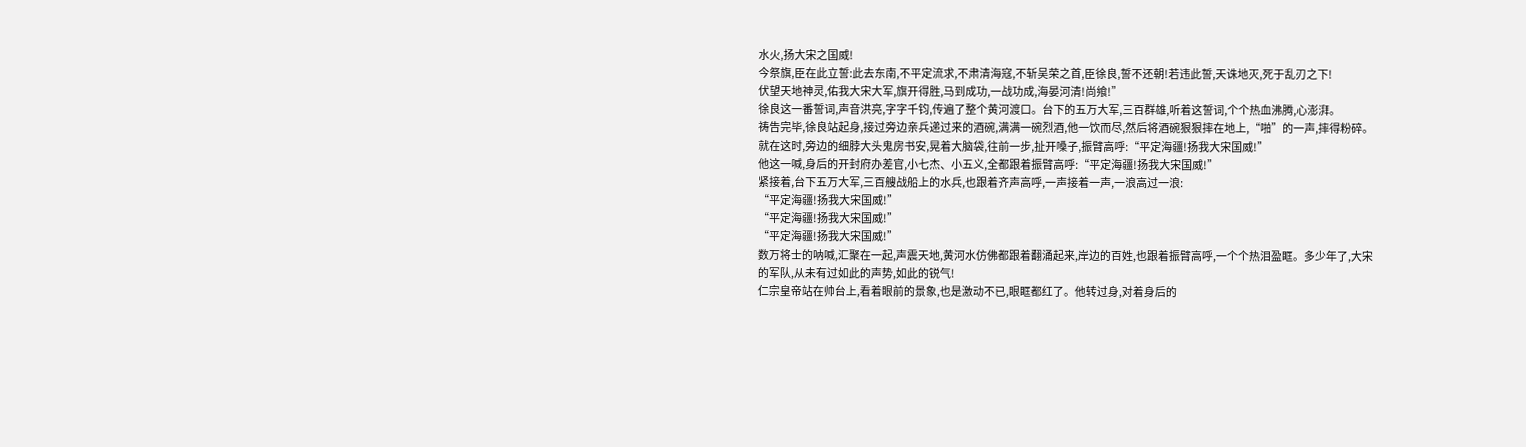水火,扬大宋之国威!
今祭旗,臣在此立誓:此去东南,不平定流求,不肃清海寇,不斩吴荣之首,臣徐良,誓不还朝!若违此誓,天诛地灭,死于乱刃之下!
伏望天地神灵,佑我大宋大军,旗开得胜,马到成功,一战功成,海晏河清!尚飨!”
徐良这一番誓词,声音洪亮,字字千钧,传遍了整个黄河渡口。台下的五万大军,三百群雄,听着这誓词,个个热血沸腾,心澎湃。
祷告完毕,徐良站起身,接过旁边亲兵递过来的酒碗,满满一碗烈酒,他一饮而尽,然后将酒碗狠狠摔在地上,“啪”的一声,摔得粉碎。
就在这时,旁边的细脖大头鬼房书安,晃着大脑袋,往前一步,扯开嗓子,振臂高呼:“平定海疆!扬我大宋国威!”
他这一喊,身后的开封府办差官,小七杰、小五义,全都跟着振臂高呼:“平定海疆!扬我大宋国威!”
紧接着,台下五万大军,三百艘战船上的水兵,也跟着齐声高呼,一声接着一声,一浪高过一浪:
“平定海疆!扬我大宋国威!”
“平定海疆!扬我大宋国威!”
“平定海疆!扬我大宋国威!”
数万将士的呐喊,汇聚在一起,声震天地,黄河水仿佛都跟着翻涌起来,岸边的百姓,也跟着振臂高呼,一个个热泪盈眶。多少年了,大宋的军队,从未有过如此的声势,如此的锐气!
仁宗皇帝站在帅台上,看着眼前的景象,也是激动不已,眼眶都红了。他转过身,对着身后的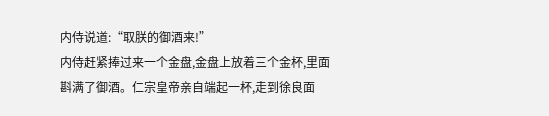内侍说道:“取朕的御酒来!”
内侍赶紧捧过来一个金盘,金盘上放着三个金杯,里面斟满了御酒。仁宗皇帝亲自端起一杯,走到徐良面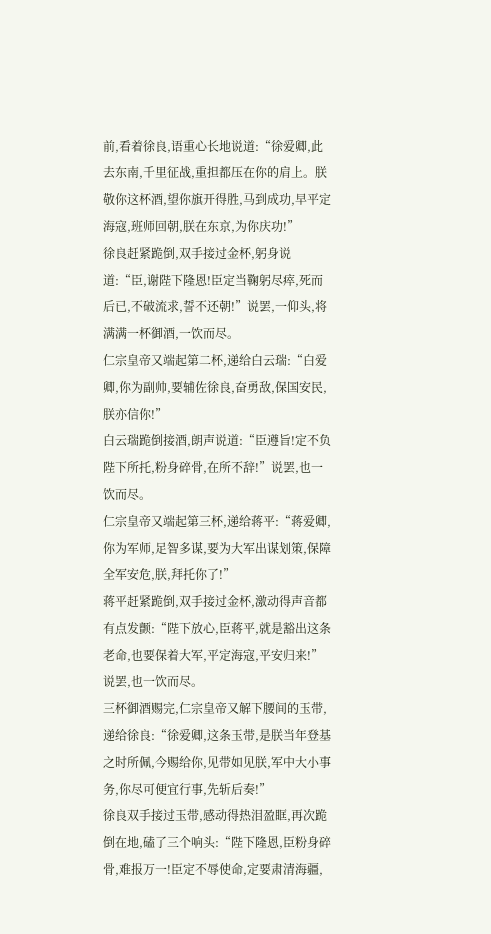前,看着徐良,语重心长地说道:“徐爱卿,此去东南,千里征战,重担都压在你的肩上。朕敬你这杯酒,望你旗开得胜,马到成功,早平定海寇,班师回朝,朕在东京,为你庆功!”
徐良赶紧跪倒,双手接过金杯,躬身说道:“臣,谢陛下隆恩!臣定当鞠躬尽瘁,死而后已,不破流求,誓不还朝!”说罢,一仰头,将满满一杯御酒,一饮而尽。
仁宗皇帝又端起第二杯,递给白云瑞:“白爱卿,你为副帅,要辅佐徐良,奋勇敌,保国安民,朕亦信你!”
白云瑞跪倒接酒,朗声说道:“臣遵旨!定不负陛下所托,粉身碎骨,在所不辞!”说罢,也一饮而尽。
仁宗皇帝又端起第三杯,递给蒋平:“蒋爱卿,你为军师,足智多谋,要为大军出谋划策,保障全军安危,朕,拜托你了!”
蒋平赶紧跪倒,双手接过金杯,激动得声音都有点发颤:“陛下放心,臣蒋平,就是豁出这条老命,也要保着大军,平定海寇,平安归来!”说罢,也一饮而尽。
三杯御酒赐完,仁宗皇帝又解下腰间的玉带,递给徐良:“徐爱卿,这条玉带,是朕当年登基之时所佩,今赐给你,见带如见朕,军中大小事务,你尽可便宜行事,先斩后奏!”
徐良双手接过玉带,感动得热泪盈眶,再次跪倒在地,磕了三个响头:“陛下隆恩,臣粉身碎骨,难报万一!臣定不辱使命,定要肃清海疆,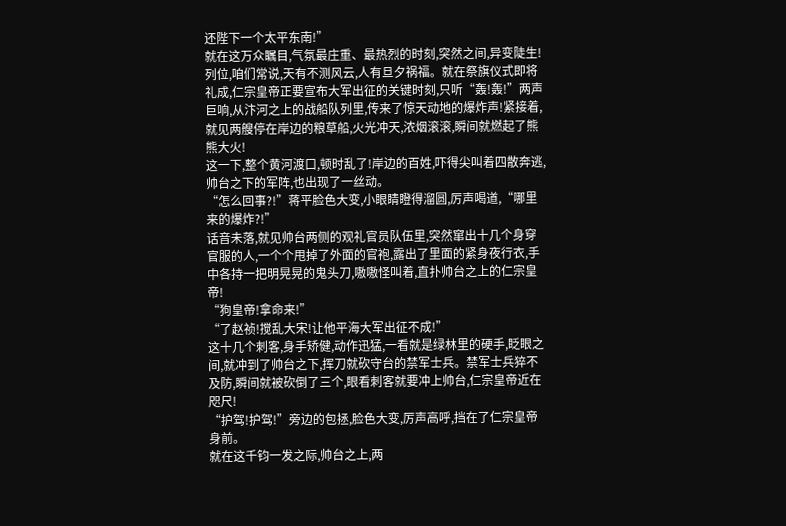还陛下一个太平东南!”
就在这万众瞩目,气氛最庄重、最热烈的时刻,突然之间,异变陡生!
列位,咱们常说,天有不测风云,人有旦夕祸福。就在祭旗仪式即将礼成,仁宗皇帝正要宣布大军出征的关键时刻,只听“轰!轰!”两声巨响,从汴河之上的战船队列里,传来了惊天动地的爆炸声!紧接着,就见两艘停在岸边的粮草船,火光冲天,浓烟滚滚,瞬间就燃起了熊熊大火!
这一下,整个黄河渡口,顿时乱了!岸边的百姓,吓得尖叫着四散奔逃,帅台之下的军阵,也出现了一丝动。
“怎么回事?!”蒋平脸色大变,小眼睛瞪得溜圆,厉声喝道,“哪里来的爆炸?!”
话音未落,就见帅台两侧的观礼官员队伍里,突然窜出十几个身穿官服的人,一个个甩掉了外面的官袍,露出了里面的紧身夜行衣,手中各持一把明晃晃的鬼头刀,嗷嗷怪叫着,直扑帅台之上的仁宗皇帝!
“狗皇帝!拿命来!”
“了赵祯!搅乱大宋!让他平海大军出征不成!”
这十几个刺客,身手矫健,动作迅猛,一看就是绿林里的硬手,眨眼之间,就冲到了帅台之下,挥刀就砍守台的禁军士兵。禁军士兵猝不及防,瞬间就被砍倒了三个,眼看刺客就要冲上帅台,仁宗皇帝近在咫尺!
“护驾!护驾!”旁边的包拯,脸色大变,厉声高呼,挡在了仁宗皇帝身前。
就在这千钧一发之际,帅台之上,两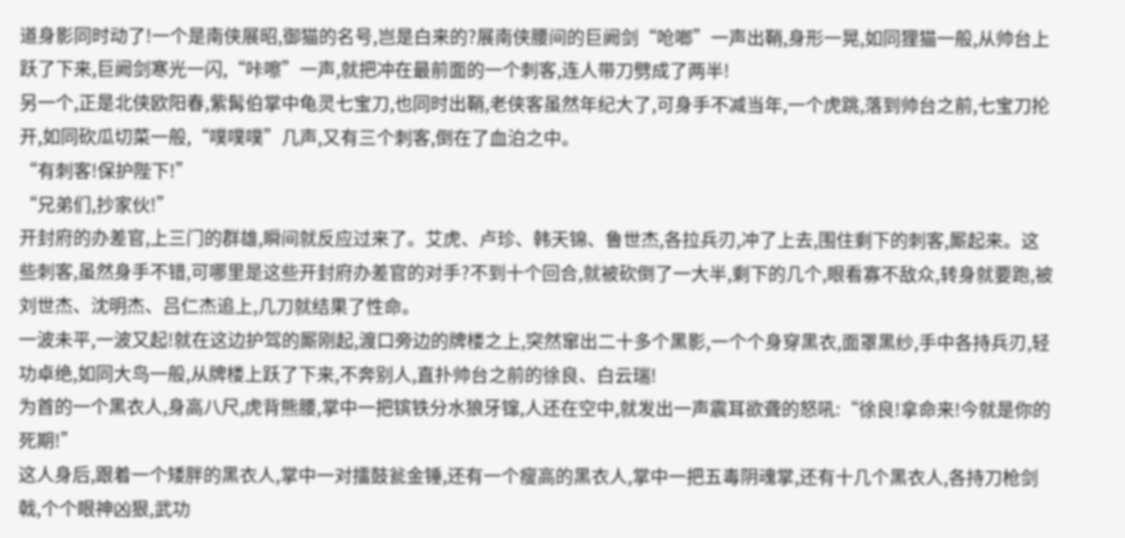道身影同时动了!一个是南侠展昭,御猫的名号,岂是白来的?展南侠腰间的巨阙剑“呛啷”一声出鞘,身形一晃,如同狸猫一般,从帅台上跃了下来,巨阙剑寒光一闪,“咔嚓”一声,就把冲在最前面的一个刺客,连人带刀劈成了两半!
另一个,正是北侠欧阳春,紫髯伯掌中龟灵七宝刀,也同时出鞘,老侠客虽然年纪大了,可身手不减当年,一个虎跳,落到帅台之前,七宝刀抡开,如同砍瓜切菜一般,“噗噗噗”几声,又有三个刺客,倒在了血泊之中。
“有刺客!保护陛下!”
“兄弟们,抄家伙!”
开封府的办差官,上三门的群雄,瞬间就反应过来了。艾虎、卢珍、韩天锦、鲁世杰,各拉兵刃,冲了上去,围住剩下的刺客,厮起来。这些刺客,虽然身手不错,可哪里是这些开封府办差官的对手?不到十个回合,就被砍倒了一大半,剩下的几个,眼看寡不敌众,转身就要跑,被刘世杰、沈明杰、吕仁杰追上,几刀就结果了性命。
一波未平,一波又起!就在这边护驾的厮刚起,渡口旁边的牌楼之上,突然窜出二十多个黑影,一个个身穿黑衣,面罩黑纱,手中各持兵刃,轻功卓绝,如同大鸟一般,从牌楼上跃了下来,不奔别人,直扑帅台之前的徐良、白云瑞!
为首的一个黑衣人,身高八尺,虎背熊腰,掌中一把镔铁分水狼牙镩,人还在空中,就发出一声震耳欲聋的怒吼:“徐良!拿命来!今就是你的死期!”
这人身后,跟着一个矮胖的黑衣人,掌中一对擂鼓瓮金锤,还有一个瘦高的黑衣人,掌中一把五毒阴魂掌,还有十几个黑衣人,各持刀枪剑戟,个个眼神凶狠,武功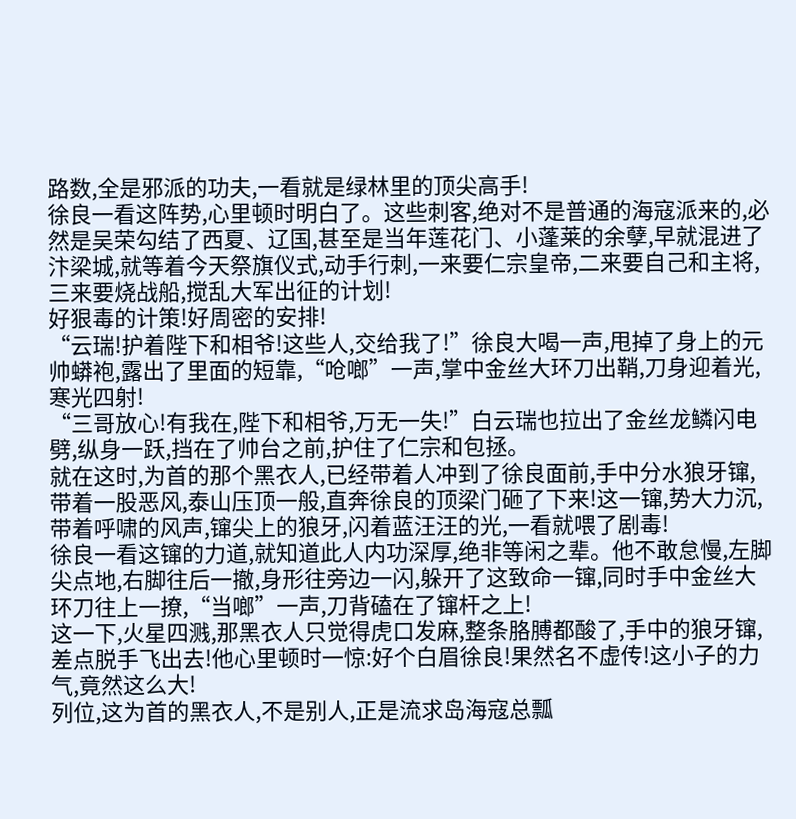路数,全是邪派的功夫,一看就是绿林里的顶尖高手!
徐良一看这阵势,心里顿时明白了。这些刺客,绝对不是普通的海寇派来的,必然是吴荣勾结了西夏、辽国,甚至是当年莲花门、小蓬莱的余孽,早就混进了汴梁城,就等着今天祭旗仪式,动手行刺,一来要仁宗皇帝,二来要自己和主将,三来要烧战船,搅乱大军出征的计划!
好狠毒的计策!好周密的安排!
“云瑞!护着陛下和相爷!这些人,交给我了!”徐良大喝一声,甩掉了身上的元帅蟒袍,露出了里面的短靠,“呛啷”一声,掌中金丝大环刀出鞘,刀身迎着光,寒光四射!
“三哥放心!有我在,陛下和相爷,万无一失!”白云瑞也拉出了金丝龙鳞闪电劈,纵身一跃,挡在了帅台之前,护住了仁宗和包拯。
就在这时,为首的那个黑衣人,已经带着人冲到了徐良面前,手中分水狼牙镩,带着一股恶风,泰山压顶一般,直奔徐良的顶梁门砸了下来!这一镩,势大力沉,带着呼啸的风声,镩尖上的狼牙,闪着蓝汪汪的光,一看就喂了剧毒!
徐良一看这镩的力道,就知道此人内功深厚,绝非等闲之辈。他不敢怠慢,左脚尖点地,右脚往后一撤,身形往旁边一闪,躲开了这致命一镩,同时手中金丝大环刀往上一撩,“当啷”一声,刀背磕在了镩杆之上!
这一下,火星四溅,那黑衣人只觉得虎口发麻,整条胳膊都酸了,手中的狼牙镩,差点脱手飞出去!他心里顿时一惊:好个白眉徐良!果然名不虚传!这小子的力气,竟然这么大!
列位,这为首的黑衣人,不是别人,正是流求岛海寇总瓢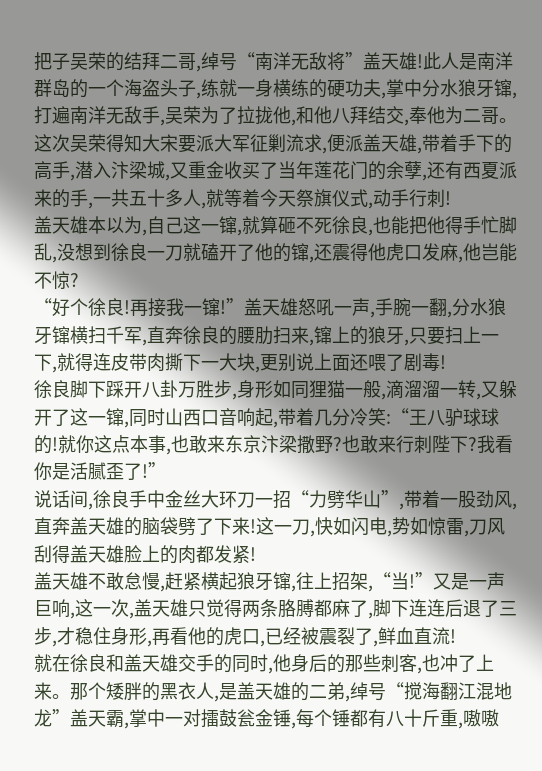把子吴荣的结拜二哥,绰号“南洋无敌将”盖天雄!此人是南洋群岛的一个海盗头子,练就一身横练的硬功夫,掌中分水狼牙镩,打遍南洋无敌手,吴荣为了拉拢他,和他八拜结交,奉他为二哥。这次吴荣得知大宋要派大军征剿流求,便派盖天雄,带着手下的高手,潜入汴梁城,又重金收买了当年莲花门的余孽,还有西夏派来的手,一共五十多人,就等着今天祭旗仪式,动手行刺!
盖天雄本以为,自己这一镩,就算砸不死徐良,也能把他得手忙脚乱,没想到徐良一刀就磕开了他的镩,还震得他虎口发麻,他岂能不惊?
“好个徐良!再接我一镩!”盖天雄怒吼一声,手腕一翻,分水狼牙镩横扫千军,直奔徐良的腰肋扫来,镩上的狼牙,只要扫上一下,就得连皮带肉撕下一大块,更别说上面还喂了剧毒!
徐良脚下踩开八卦万胜步,身形如同狸猫一般,滴溜溜一转,又躲开了这一镩,同时山西口音响起,带着几分冷笑:“王八驴球球的!就你这点本事,也敢来东京汴梁撒野?也敢来行刺陛下?我看你是活腻歪了!”
说话间,徐良手中金丝大环刀一招“力劈华山”,带着一股劲风,直奔盖天雄的脑袋劈了下来!这一刀,快如闪电,势如惊雷,刀风刮得盖天雄脸上的肉都发紧!
盖天雄不敢怠慢,赶紧横起狼牙镩,往上招架,“当!”又是一声巨响,这一次,盖天雄只觉得两条胳膊都麻了,脚下连连后退了三步,才稳住身形,再看他的虎口,已经被震裂了,鲜血直流!
就在徐良和盖天雄交手的同时,他身后的那些刺客,也冲了上来。那个矮胖的黑衣人,是盖天雄的二弟,绰号“搅海翻江混地龙”盖天霸,掌中一对擂鼓瓮金锤,每个锤都有八十斤重,嗷嗷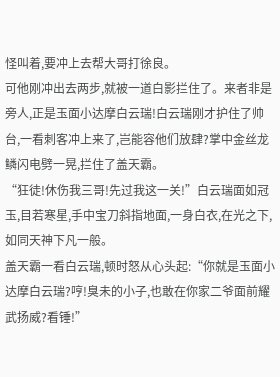怪叫着,要冲上去帮大哥打徐良。
可他刚冲出去两步,就被一道白影拦住了。来者非是旁人,正是玉面小达摩白云瑞!白云瑞刚才护住了帅台,一看刺客冲上来了,岂能容他们放肆?掌中金丝龙鳞闪电劈一晃,拦住了盖天霸。
“狂徒!休伤我三哥!先过我这一关!”白云瑞面如冠玉,目若寒星,手中宝刀斜指地面,一身白衣,在光之下,如同天神下凡一般。
盖天霸一看白云瑞,顿时怒从心头起:“你就是玉面小达摩白云瑞?哼!臭未的小子,也敢在你家二爷面前耀武扬威?看锤!”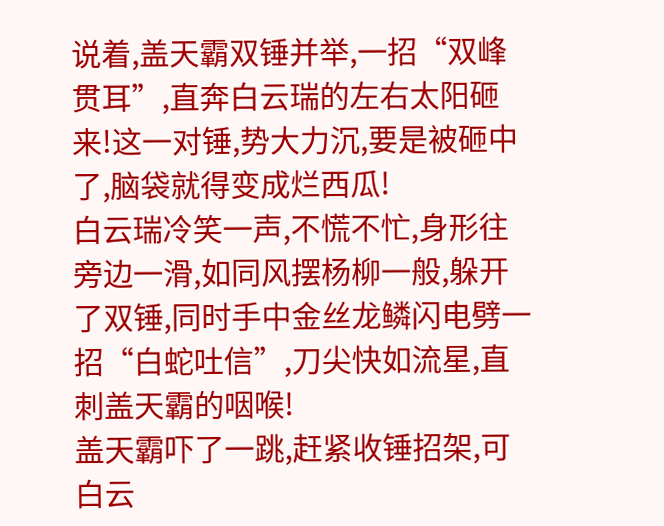说着,盖天霸双锤并举,一招“双峰贯耳”,直奔白云瑞的左右太阳砸来!这一对锤,势大力沉,要是被砸中了,脑袋就得变成烂西瓜!
白云瑞冷笑一声,不慌不忙,身形往旁边一滑,如同风摆杨柳一般,躲开了双锤,同时手中金丝龙鳞闪电劈一招“白蛇吐信”,刀尖快如流星,直刺盖天霸的咽喉!
盖天霸吓了一跳,赶紧收锤招架,可白云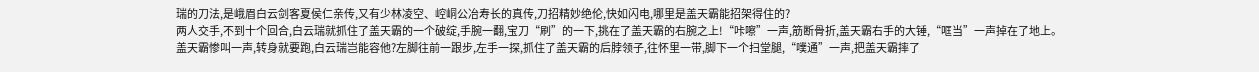瑞的刀法,是峨眉白云剑客夏侯仁亲传,又有少林凌空、崆峒公冶寿长的真传,刀招精妙绝伦,快如闪电,哪里是盖天霸能招架得住的?
两人交手,不到十个回合,白云瑞就抓住了盖天霸的一个破绽,手腕一翻,宝刀“刷”的一下,挑在了盖天霸的右腕之上!“咔嚓”一声,筋断骨折,盖天霸右手的大锤,“哐当”一声掉在了地上。
盖天霸惨叫一声,转身就要跑,白云瑞岂能容他?左脚往前一跟步,左手一探,抓住了盖天霸的后脖领子,往怀里一带,脚下一个扫堂腿,“噗通”一声,把盖天霸摔了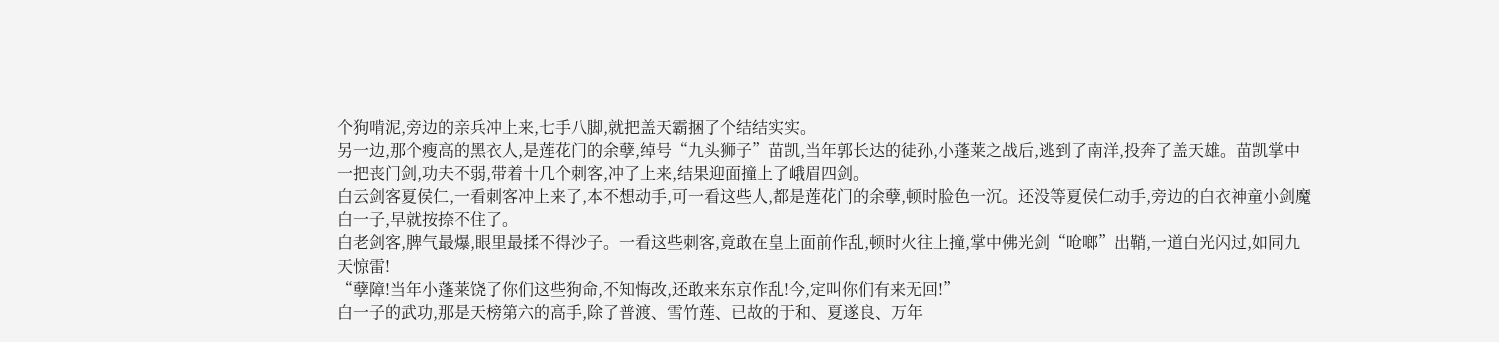个狗啃泥,旁边的亲兵冲上来,七手八脚,就把盖天霸捆了个结结实实。
另一边,那个瘦高的黑衣人,是莲花门的余孽,绰号“九头狮子”苗凯,当年郭长达的徒孙,小蓬莱之战后,逃到了南洋,投奔了盖天雄。苗凯掌中一把丧门剑,功夫不弱,带着十几个刺客,冲了上来,结果迎面撞上了峨眉四剑。
白云剑客夏侯仁,一看刺客冲上来了,本不想动手,可一看这些人,都是莲花门的余孽,顿时脸色一沉。还没等夏侯仁动手,旁边的白衣神童小剑魔白一子,早就按捺不住了。
白老剑客,脾气最爆,眼里最揉不得沙子。一看这些刺客,竟敢在皇上面前作乱,顿时火往上撞,掌中佛光剑“呛啷”出鞘,一道白光闪过,如同九天惊雷!
“孽障!当年小蓬莱饶了你们这些狗命,不知悔改,还敢来东京作乱!今,定叫你们有来无回!”
白一子的武功,那是天榜第六的高手,除了普渡、雪竹莲、已故的于和、夏遂良、万年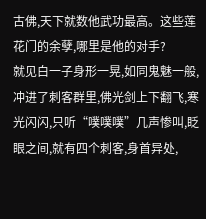古佛,天下就数他武功最高。这些莲花门的余孽,哪里是他的对手?
就见白一子身形一晃,如同鬼魅一般,冲进了刺客群里,佛光剑上下翻飞,寒光闪闪,只听“噗噗噗”几声惨叫,眨眼之间,就有四个刺客,身首异处,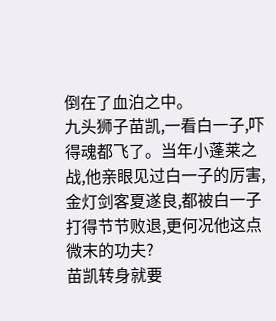倒在了血泊之中。
九头狮子苗凯,一看白一子,吓得魂都飞了。当年小蓬莱之战,他亲眼见过白一子的厉害,金灯剑客夏遂良,都被白一子打得节节败退,更何况他这点微末的功夫?
苗凯转身就要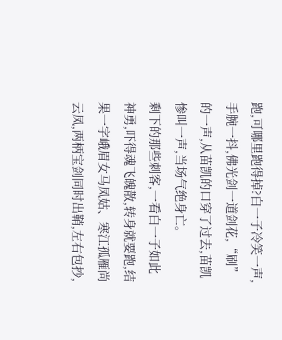跑,可哪里跑得掉?白一子冷笑一声,手腕一抖,佛光剑一道剑花,“刷”的一声,从苗凯的口穿了过去,苗凯惨叫一声,当场气绝身亡。
剩下的那些刺客,一看白一子如此神勇,吓得魂飞魄散,转身就要跑,结果一字峨眉女马凤姑、寒江孤雁尚云凤,两柄宝剑同时出鞘,左右包抄,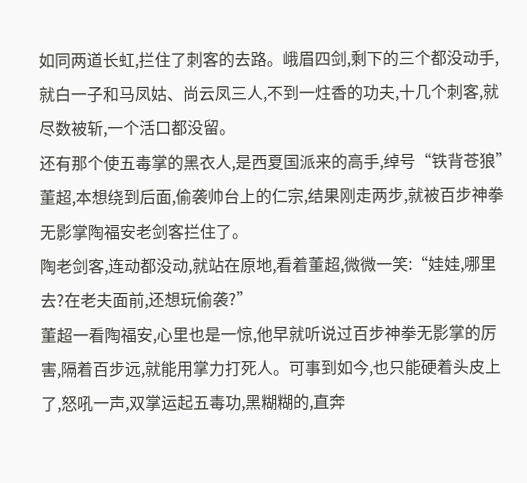如同两道长虹,拦住了刺客的去路。峨眉四剑,剩下的三个都没动手,就白一子和马凤姑、尚云凤三人,不到一炷香的功夫,十几个刺客,就尽数被斩,一个活口都没留。
还有那个使五毒掌的黑衣人,是西夏国派来的高手,绰号“铁背苍狼”董超,本想绕到后面,偷袭帅台上的仁宗,结果刚走两步,就被百步神拳无影掌陶福安老剑客拦住了。
陶老剑客,连动都没动,就站在原地,看着董超,微微一笑:“娃娃,哪里去?在老夫面前,还想玩偷袭?”
董超一看陶福安,心里也是一惊,他早就听说过百步神拳无影掌的厉害,隔着百步远,就能用掌力打死人。可事到如今,也只能硬着头皮上了,怒吼一声,双掌运起五毒功,黑糊糊的,直奔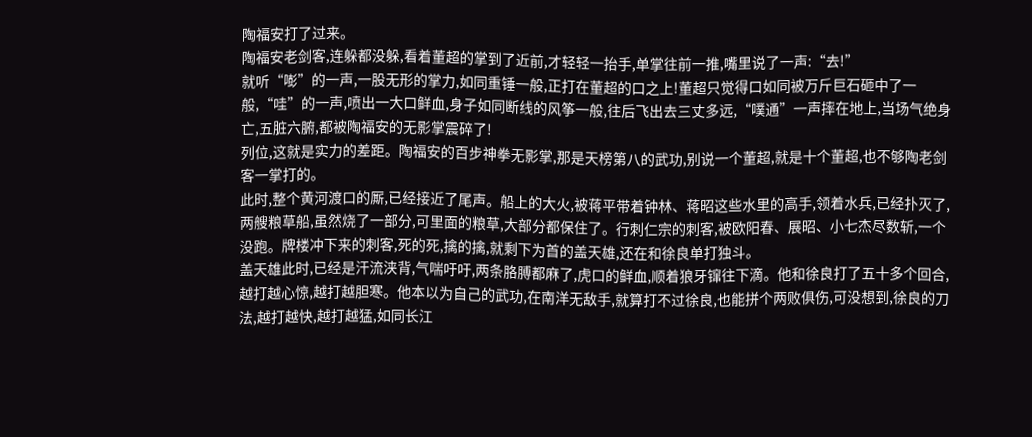陶福安打了过来。
陶福安老剑客,连躲都没躲,看着董超的掌到了近前,才轻轻一抬手,单掌往前一推,嘴里说了一声:“去!”
就听“嘭”的一声,一股无形的掌力,如同重锤一般,正打在董超的口之上!董超只觉得口如同被万斤巨石砸中了一般,“哇”的一声,喷出一大口鲜血,身子如同断线的风筝一般,往后飞出去三丈多远,“噗通”一声摔在地上,当场气绝身亡,五脏六腑,都被陶福安的无影掌震碎了!
列位,这就是实力的差距。陶福安的百步神拳无影掌,那是天榜第八的武功,别说一个董超,就是十个董超,也不够陶老剑客一掌打的。
此时,整个黄河渡口的厮,已经接近了尾声。船上的大火,被蒋平带着钟林、蒋昭这些水里的高手,领着水兵,已经扑灭了,两艘粮草船,虽然烧了一部分,可里面的粮草,大部分都保住了。行刺仁宗的刺客,被欧阳春、展昭、小七杰尽数斩,一个没跑。牌楼冲下来的刺客,死的死,擒的擒,就剩下为首的盖天雄,还在和徐良单打独斗。
盖天雄此时,已经是汗流浃背,气喘吁吁,两条胳膊都麻了,虎口的鲜血,顺着狼牙镩往下滴。他和徐良打了五十多个回合,越打越心惊,越打越胆寒。他本以为自己的武功,在南洋无敌手,就算打不过徐良,也能拼个两败俱伤,可没想到,徐良的刀法,越打越快,越打越猛,如同长江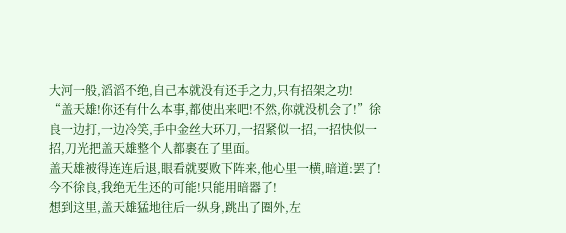大河一般,滔滔不绝,自己本就没有还手之力,只有招架之功!
“盖天雄!你还有什么本事,都使出来吧!不然,你就没机会了!”徐良一边打,一边冷笑,手中金丝大环刀,一招紧似一招,一招快似一招,刀光把盖天雄整个人都裹在了里面。
盖天雄被得连连后退,眼看就要败下阵来,他心里一横,暗道:罢了!今不徐良,我绝无生还的可能!只能用暗器了!
想到这里,盖天雄猛地往后一纵身,跳出了圈外,左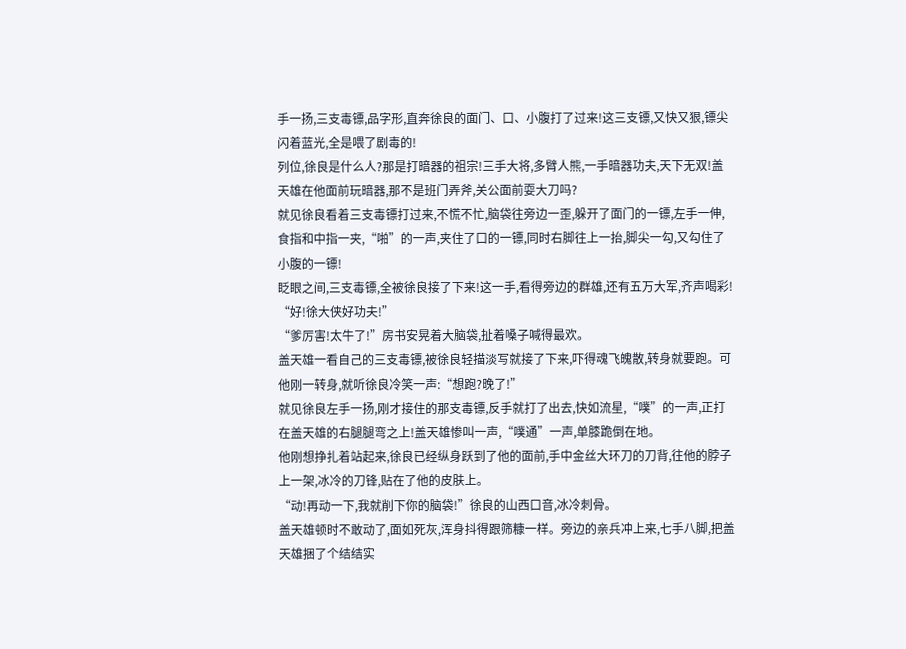手一扬,三支毒镖,品字形,直奔徐良的面门、口、小腹打了过来!这三支镖,又快又狠,镖尖闪着蓝光,全是喂了剧毒的!
列位,徐良是什么人?那是打暗器的祖宗!三手大将,多臂人熊,一手暗器功夫,天下无双!盖天雄在他面前玩暗器,那不是班门弄斧,关公面前耍大刀吗?
就见徐良看着三支毒镖打过来,不慌不忙,脑袋往旁边一歪,躲开了面门的一镖,左手一伸,食指和中指一夹,“啪”的一声,夹住了口的一镖,同时右脚往上一抬,脚尖一勾,又勾住了小腹的一镖!
眨眼之间,三支毒镖,全被徐良接了下来!这一手,看得旁边的群雄,还有五万大军,齐声喝彩!
“好!徐大侠好功夫!”
“爹厉害!太牛了!”房书安晃着大脑袋,扯着嗓子喊得最欢。
盖天雄一看自己的三支毒镖,被徐良轻描淡写就接了下来,吓得魂飞魄散,转身就要跑。可他刚一转身,就听徐良冷笑一声:“想跑?晚了!”
就见徐良左手一扬,刚才接住的那支毒镖,反手就打了出去,快如流星,“噗”的一声,正打在盖天雄的右腿腿弯之上!盖天雄惨叫一声,“噗通”一声,单膝跪倒在地。
他刚想挣扎着站起来,徐良已经纵身跃到了他的面前,手中金丝大环刀的刀背,往他的脖子上一架,冰冷的刀锋,贴在了他的皮肤上。
“动!再动一下,我就削下你的脑袋!”徐良的山西口音,冰冷刺骨。
盖天雄顿时不敢动了,面如死灰,浑身抖得跟筛糠一样。旁边的亲兵冲上来,七手八脚,把盖天雄捆了个结结实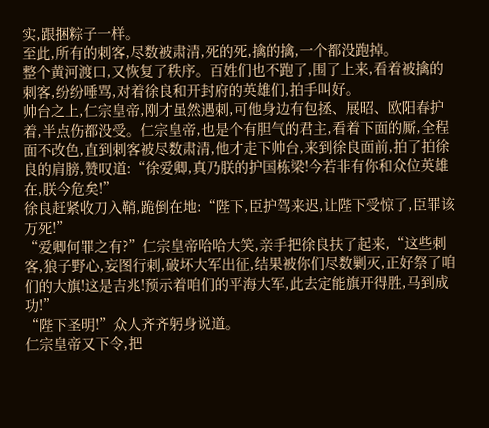实,跟捆粽子一样。
至此,所有的刺客,尽数被肃清,死的死,擒的擒,一个都没跑掉。
整个黄河渡口,又恢复了秩序。百姓们也不跑了,围了上来,看着被擒的刺客,纷纷唾骂,对着徐良和开封府的英雄们,拍手叫好。
帅台之上,仁宗皇帝,刚才虽然遇刺,可他身边有包拯、展昭、欧阳春护着,半点伤都没受。仁宗皇帝,也是个有胆气的君主,看着下面的厮,全程面不改色,直到刺客被尽数肃清,他才走下帅台,来到徐良面前,拍了拍徐良的肩膀,赞叹道:“徐爱卿,真乃朕的护国栋梁!今若非有你和众位英雄在,朕今危矣!”
徐良赶紧收刀入鞘,跪倒在地:“陛下,臣护驾来迟,让陛下受惊了,臣罪该万死!”
“爱卿何罪之有?”仁宗皇帝哈哈大笑,亲手把徐良扶了起来,“这些刺客,狼子野心,妄图行刺,破坏大军出征,结果被你们尽数剿灭,正好祭了咱们的大旗!这是吉兆!预示着咱们的平海大军,此去定能旗开得胜,马到成功!”
“陛下圣明!”众人齐齐躬身说道。
仁宗皇帝又下令,把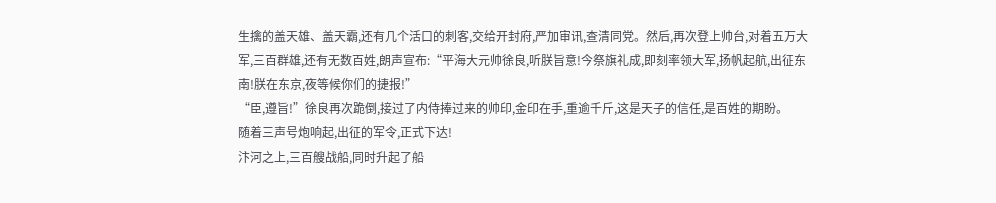生擒的盖天雄、盖天霸,还有几个活口的刺客,交给开封府,严加审讯,查清同党。然后,再次登上帅台,对着五万大军,三百群雄,还有无数百姓,朗声宣布:“平海大元帅徐良,听朕旨意!今祭旗礼成,即刻率领大军,扬帆起航,出征东南!朕在东京,夜等候你们的捷报!”
“臣,遵旨!”徐良再次跪倒,接过了内侍捧过来的帅印,金印在手,重逾千斤,这是天子的信任,是百姓的期盼。
随着三声号炮响起,出征的军令,正式下达!
汴河之上,三百艘战船,同时升起了船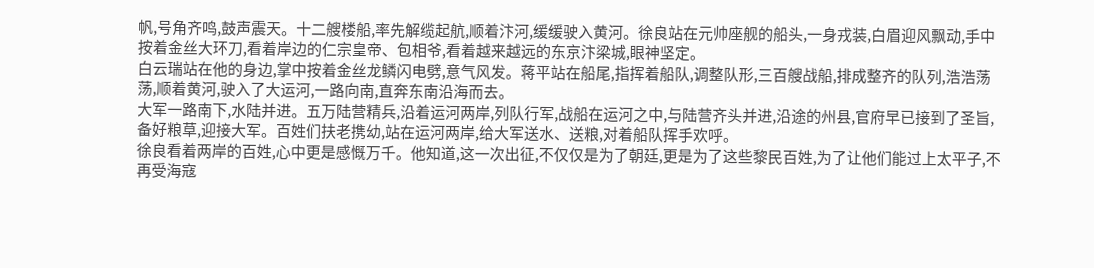帆,号角齐鸣,鼓声震天。十二艘楼船,率先解缆起航,顺着汴河,缓缓驶入黄河。徐良站在元帅座舰的船头,一身戎装,白眉迎风飘动,手中按着金丝大环刀,看着岸边的仁宗皇帝、包相爷,看着越来越远的东京汴梁城,眼神坚定。
白云瑞站在他的身边,掌中按着金丝龙鳞闪电劈,意气风发。蒋平站在船尾,指挥着船队,调整队形,三百艘战船,排成整齐的队列,浩浩荡荡,顺着黄河,驶入了大运河,一路向南,直奔东南沿海而去。
大军一路南下,水陆并进。五万陆营精兵,沿着运河两岸,列队行军,战船在运河之中,与陆营齐头并进,沿途的州县,官府早已接到了圣旨,备好粮草,迎接大军。百姓们扶老携幼,站在运河两岸,给大军送水、送粮,对着船队挥手欢呼。
徐良看着两岸的百姓,心中更是感慨万千。他知道,这一次出征,不仅仅是为了朝廷,更是为了这些黎民百姓,为了让他们能过上太平子,不再受海寇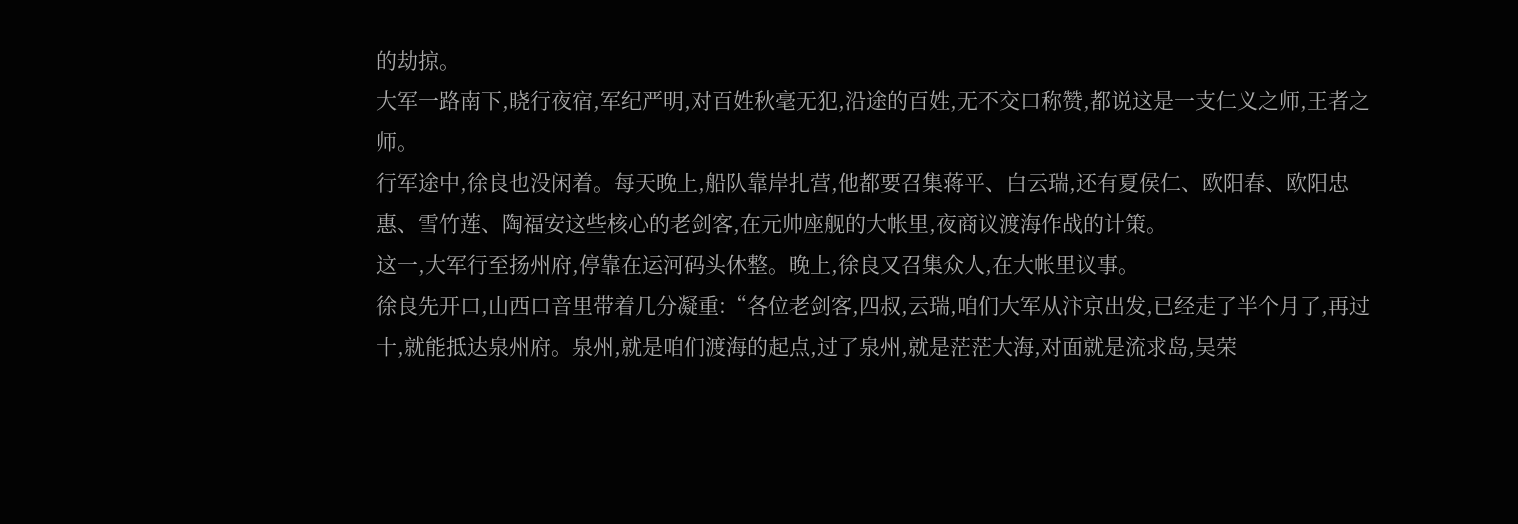的劫掠。
大军一路南下,晓行夜宿,军纪严明,对百姓秋毫无犯,沿途的百姓,无不交口称赞,都说这是一支仁义之师,王者之师。
行军途中,徐良也没闲着。每天晚上,船队靠岸扎营,他都要召集蒋平、白云瑞,还有夏侯仁、欧阳春、欧阳忠惠、雪竹莲、陶福安这些核心的老剑客,在元帅座舰的大帐里,夜商议渡海作战的计策。
这一,大军行至扬州府,停靠在运河码头休整。晚上,徐良又召集众人,在大帐里议事。
徐良先开口,山西口音里带着几分凝重:“各位老剑客,四叔,云瑞,咱们大军从汴京出发,已经走了半个月了,再过十,就能抵达泉州府。泉州,就是咱们渡海的起点,过了泉州,就是茫茫大海,对面就是流求岛,吴荣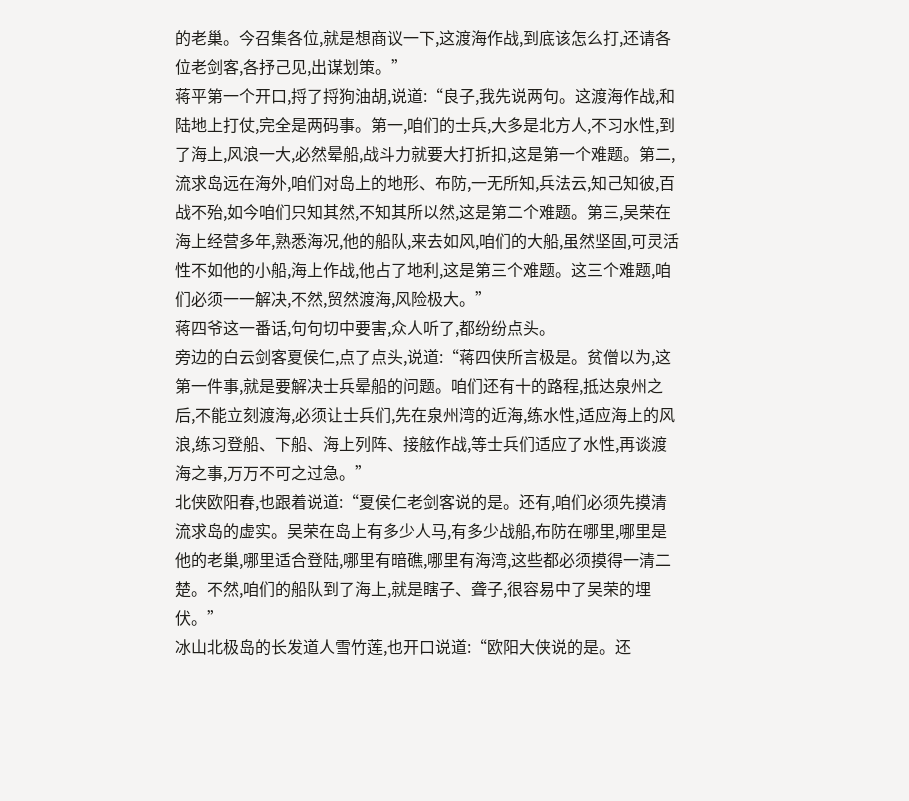的老巢。今召集各位,就是想商议一下,这渡海作战,到底该怎么打,还请各位老剑客,各抒己见,出谋划策。”
蒋平第一个开口,捋了捋狗油胡,说道:“良子,我先说两句。这渡海作战,和陆地上打仗,完全是两码事。第一,咱们的士兵,大多是北方人,不习水性,到了海上,风浪一大,必然晕船,战斗力就要大打折扣,这是第一个难题。第二,流求岛远在海外,咱们对岛上的地形、布防,一无所知,兵法云,知己知彼,百战不殆,如今咱们只知其然,不知其所以然,这是第二个难题。第三,吴荣在海上经营多年,熟悉海况,他的船队,来去如风,咱们的大船,虽然坚固,可灵活性不如他的小船,海上作战,他占了地利,这是第三个难题。这三个难题,咱们必须一一解决,不然,贸然渡海,风险极大。”
蒋四爷这一番话,句句切中要害,众人听了,都纷纷点头。
旁边的白云剑客夏侯仁,点了点头,说道:“蒋四侠所言极是。贫僧以为,这第一件事,就是要解决士兵晕船的问题。咱们还有十的路程,抵达泉州之后,不能立刻渡海,必须让士兵们,先在泉州湾的近海,练水性,适应海上的风浪,练习登船、下船、海上列阵、接舷作战,等士兵们适应了水性,再谈渡海之事,万万不可之过急。”
北侠欧阳春,也跟着说道:“夏侯仁老剑客说的是。还有,咱们必须先摸清流求岛的虚实。吴荣在岛上有多少人马,有多少战船,布防在哪里,哪里是他的老巢,哪里适合登陆,哪里有暗礁,哪里有海湾,这些都必须摸得一清二楚。不然,咱们的船队到了海上,就是瞎子、聋子,很容易中了吴荣的埋伏。”
冰山北极岛的长发道人雪竹莲,也开口说道:“欧阳大侠说的是。还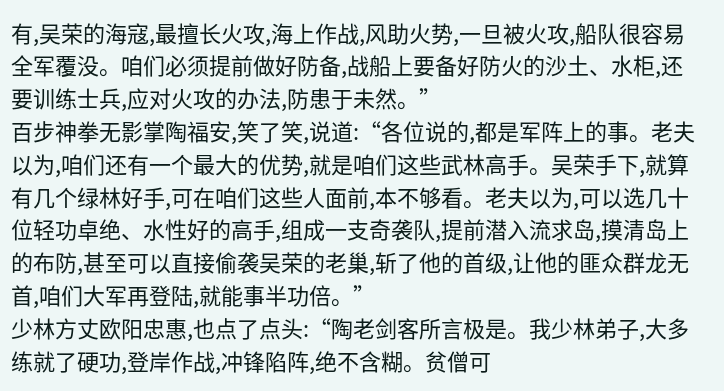有,吴荣的海寇,最擅长火攻,海上作战,风助火势,一旦被火攻,船队很容易全军覆没。咱们必须提前做好防备,战船上要备好防火的沙土、水柜,还要训练士兵,应对火攻的办法,防患于未然。”
百步神拳无影掌陶福安,笑了笑,说道:“各位说的,都是军阵上的事。老夫以为,咱们还有一个最大的优势,就是咱们这些武林高手。吴荣手下,就算有几个绿林好手,可在咱们这些人面前,本不够看。老夫以为,可以选几十位轻功卓绝、水性好的高手,组成一支奇袭队,提前潜入流求岛,摸清岛上的布防,甚至可以直接偷袭吴荣的老巢,斩了他的首级,让他的匪众群龙无首,咱们大军再登陆,就能事半功倍。”
少林方丈欧阳忠惠,也点了点头:“陶老剑客所言极是。我少林弟子,大多练就了硬功,登岸作战,冲锋陷阵,绝不含糊。贫僧可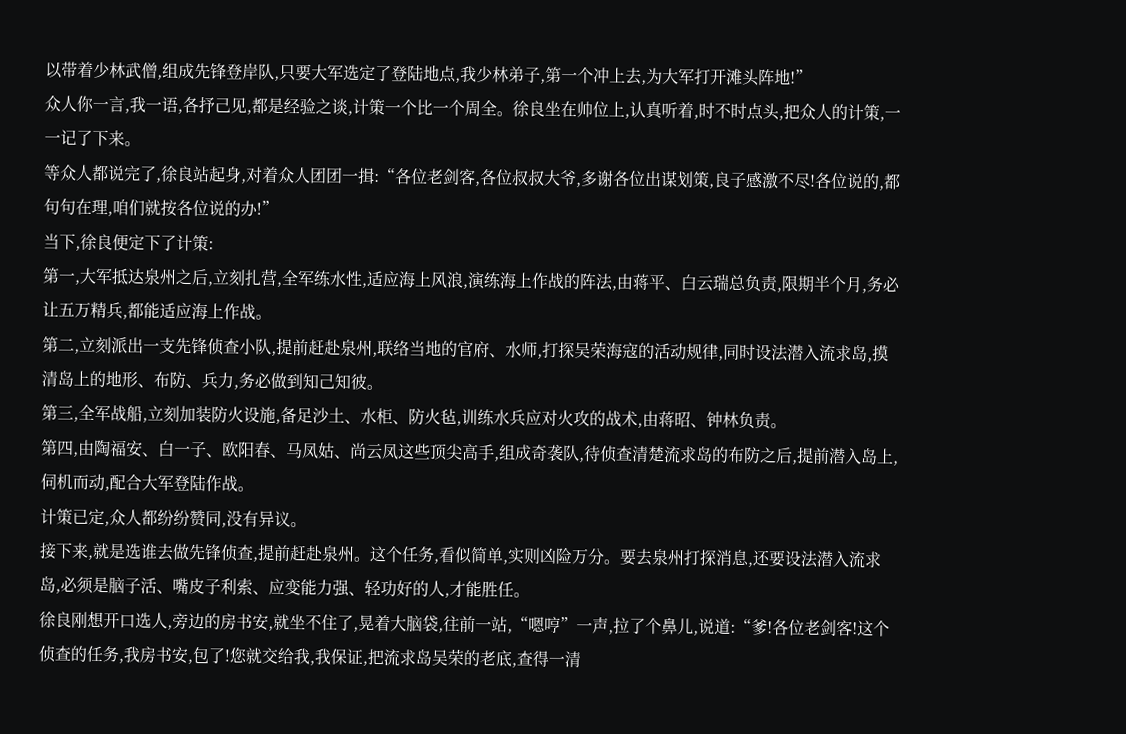以带着少林武僧,组成先锋登岸队,只要大军选定了登陆地点,我少林弟子,第一个冲上去,为大军打开滩头阵地!”
众人你一言,我一语,各抒己见,都是经验之谈,计策一个比一个周全。徐良坐在帅位上,认真听着,时不时点头,把众人的计策,一一记了下来。
等众人都说完了,徐良站起身,对着众人团团一揖:“各位老剑客,各位叔叔大爷,多谢各位出谋划策,良子感激不尽!各位说的,都句句在理,咱们就按各位说的办!”
当下,徐良便定下了计策:
第一,大军抵达泉州之后,立刻扎营,全军练水性,适应海上风浪,演练海上作战的阵法,由蒋平、白云瑞总负责,限期半个月,务必让五万精兵,都能适应海上作战。
第二,立刻派出一支先锋侦查小队,提前赶赴泉州,联络当地的官府、水师,打探吴荣海寇的活动规律,同时设法潜入流求岛,摸清岛上的地形、布防、兵力,务必做到知己知彼。
第三,全军战船,立刻加装防火设施,备足沙土、水柜、防火毡,训练水兵应对火攻的战术,由蒋昭、钟林负责。
第四,由陶福安、白一子、欧阳春、马凤姑、尚云凤这些顶尖高手,组成奇袭队,待侦查清楚流求岛的布防之后,提前潜入岛上,伺机而动,配合大军登陆作战。
计策已定,众人都纷纷赞同,没有异议。
接下来,就是选谁去做先锋侦查,提前赶赴泉州。这个任务,看似简单,实则凶险万分。要去泉州打探消息,还要设法潜入流求岛,必须是脑子活、嘴皮子利索、应变能力强、轻功好的人,才能胜任。
徐良刚想开口选人,旁边的房书安,就坐不住了,晃着大脑袋,往前一站,“嗯哼”一声,拉了个鼻儿,说道:“爹!各位老剑客!这个侦查的任务,我房书安,包了!您就交给我,我保证,把流求岛吴荣的老底,查得一清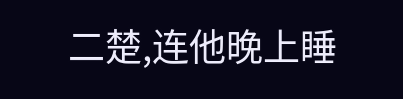二楚,连他晚上睡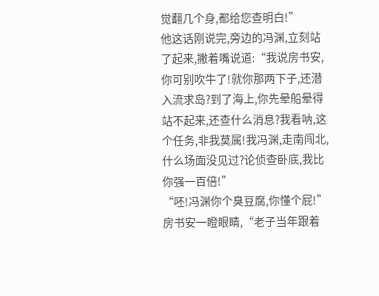觉翻几个身,都给您查明白!”
他这话刚说完,旁边的冯渊,立刻站了起来,撇着嘴说道:“我说房书安,你可别吹牛了!就你那两下子,还潜入流求岛?到了海上,你先晕船晕得站不起来,还查什么消息?我看呐,这个任务,非我莫属!我冯渊,走南闯北,什么场面没见过?论侦查卧底,我比你强一百倍!”
“呸!冯渊你个臭豆腐,你懂个屁!”房书安一瞪眼睛,“老子当年跟着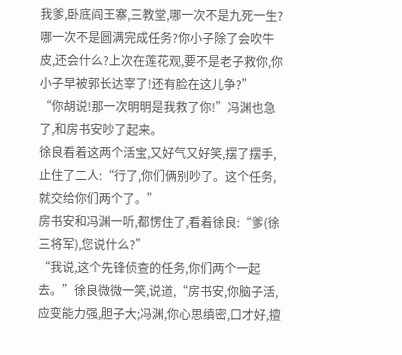我爹,卧底阎王寨,三教堂,哪一次不是九死一生?哪一次不是圆满完成任务?你小子除了会吹牛皮,还会什么?上次在莲花观,要不是老子救你,你小子早被郭长达宰了!还有脸在这儿争?”
“你胡说!那一次明明是我救了你!”冯渊也急了,和房书安吵了起来。
徐良看着这两个活宝,又好气又好笑,摆了摆手,止住了二人:“行了,你们俩别吵了。这个任务,就交给你们两个了。”
房书安和冯渊一听,都愣住了,看着徐良:“爹(徐三将军),您说什么?”
“我说,这个先锋侦查的任务,你们两个一起去。”徐良微微一笑,说道,“房书安,你脑子活,应变能力强,胆子大;冯渊,你心思缜密,口才好,擅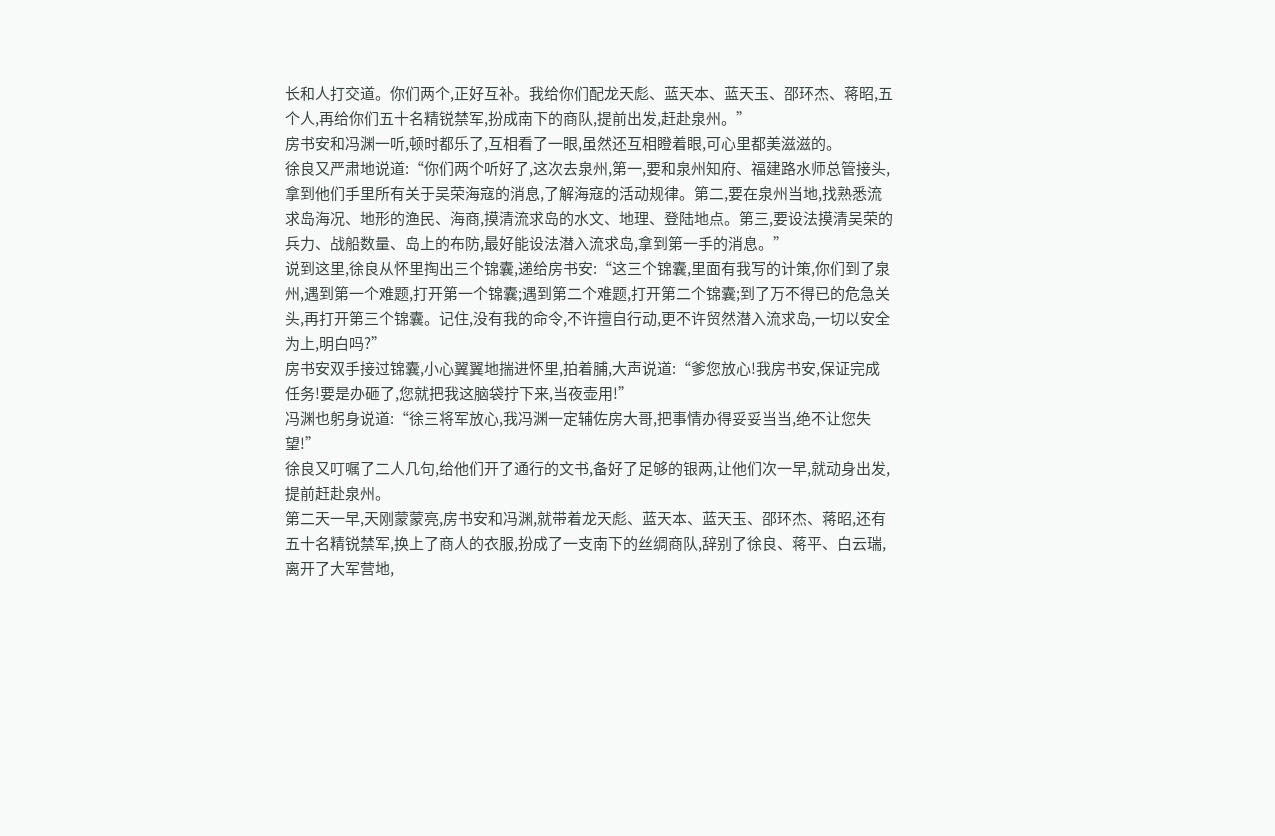长和人打交道。你们两个,正好互补。我给你们配龙天彪、蓝天本、蓝天玉、邵环杰、蒋昭,五个人,再给你们五十名精锐禁军,扮成南下的商队,提前出发,赶赴泉州。”
房书安和冯渊一听,顿时都乐了,互相看了一眼,虽然还互相瞪着眼,可心里都美滋滋的。
徐良又严肃地说道:“你们两个听好了,这次去泉州,第一,要和泉州知府、福建路水师总管接头,拿到他们手里所有关于吴荣海寇的消息,了解海寇的活动规律。第二,要在泉州当地,找熟悉流求岛海况、地形的渔民、海商,摸清流求岛的水文、地理、登陆地点。第三,要设法摸清吴荣的兵力、战船数量、岛上的布防,最好能设法潜入流求岛,拿到第一手的消息。”
说到这里,徐良从怀里掏出三个锦囊,递给房书安:“这三个锦囊,里面有我写的计策,你们到了泉州,遇到第一个难题,打开第一个锦囊;遇到第二个难题,打开第二个锦囊;到了万不得已的危急关头,再打开第三个锦囊。记住,没有我的命令,不许擅自行动,更不许贸然潜入流求岛,一切以安全为上,明白吗?”
房书安双手接过锦囊,小心翼翼地揣进怀里,拍着脯,大声说道:“爹您放心!我房书安,保证完成任务!要是办砸了,您就把我这脑袋拧下来,当夜壶用!”
冯渊也躬身说道:“徐三将军放心,我冯渊一定辅佐房大哥,把事情办得妥妥当当,绝不让您失望!”
徐良又叮嘱了二人几句,给他们开了通行的文书,备好了足够的银两,让他们次一早,就动身出发,提前赶赴泉州。
第二天一早,天刚蒙蒙亮,房书安和冯渊,就带着龙天彪、蓝天本、蓝天玉、邵环杰、蒋昭,还有五十名精锐禁军,换上了商人的衣服,扮成了一支南下的丝绸商队,辞别了徐良、蒋平、白云瑞,离开了大军营地,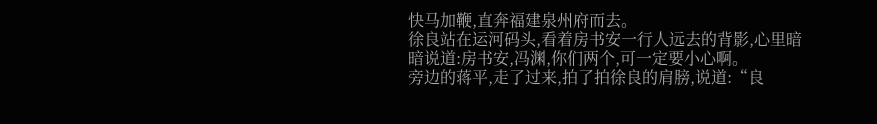快马加鞭,直奔福建泉州府而去。
徐良站在运河码头,看着房书安一行人远去的背影,心里暗暗说道:房书安,冯渊,你们两个,可一定要小心啊。
旁边的蒋平,走了过来,拍了拍徐良的肩膀,说道:“良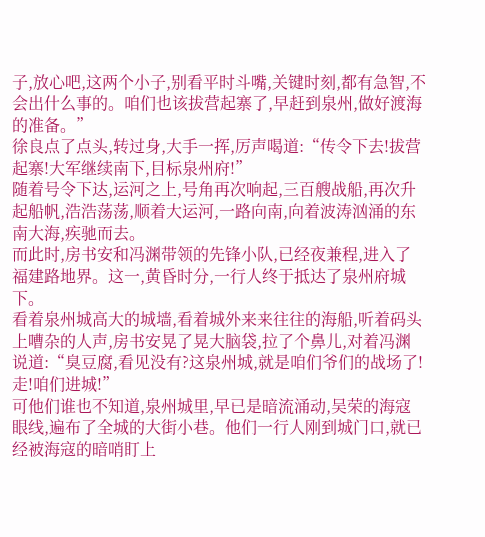子,放心吧,这两个小子,别看平时斗嘴,关键时刻,都有急智,不会出什么事的。咱们也该拔营起寨了,早赶到泉州,做好渡海的准备。”
徐良点了点头,转过身,大手一挥,厉声喝道:“传令下去!拔营起寨!大军继续南下,目标泉州府!”
随着号令下达,运河之上,号角再次响起,三百艘战船,再次升起船帆,浩浩荡荡,顺着大运河,一路向南,向着波涛汹涌的东南大海,疾驰而去。
而此时,房书安和冯渊带领的先锋小队,已经夜兼程,进入了福建路地界。这一,黄昏时分,一行人终于抵达了泉州府城下。
看着泉州城高大的城墙,看着城外来来往往的海船,听着码头上嘈杂的人声,房书安晃了晃大脑袋,拉了个鼻儿,对着冯渊说道:“臭豆腐,看见没有?这泉州城,就是咱们爷们的战场了!走!咱们进城!”
可他们谁也不知道,泉州城里,早已是暗流涌动,吴荣的海寇眼线,遍布了全城的大街小巷。他们一行人刚到城门口,就已经被海寇的暗哨盯上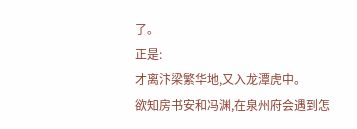了。
正是:
才离汴梁繁华地,又入龙潭虎中。
欲知房书安和冯渊,在泉州府会遇到怎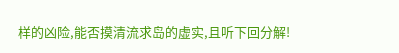样的凶险,能否摸清流求岛的虚实,且听下回分解!